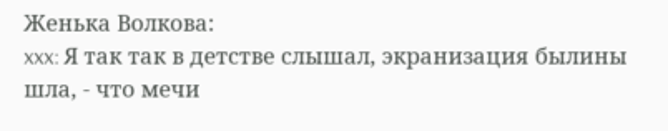Женька Волкова:
xxx: Я так так в детстве слышал, экранизация былины шла, - что мечи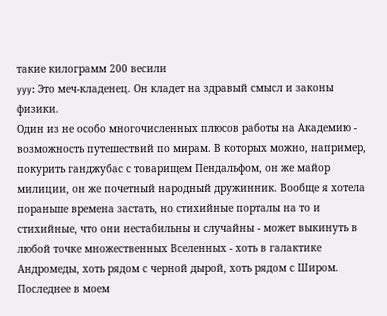такие килограмм 200 весили
yyy: Это меч-кладенец. Он кладет на здравый смысл и законы физики.
Один из не особо многочисленных плюсов работы на Академию - возможность путешествий по мирам. В которых можно, например, покурить ганджубас с товарищем Пендальфом, он же майор милиции, он же почетный народный дружинник. Вообще я хотела пораньше времена застать, но стихийные порталы на то и стихийные, что они нестабильны и случайны - может выкинуть в любой точке множественных Вселенных - хоть в галактике Андромеды, хоть рядом с черной дырой, хоть рядом с Широм. Последнее в моем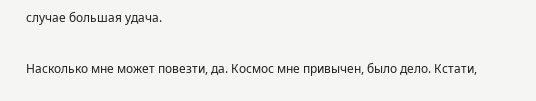случае большая удача.

Насколько мне может повезти, да. Космос мне привычен, было дело. Кстати,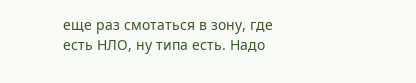еще раз смотаться в зону, где есть НЛО, ну типа есть. Надо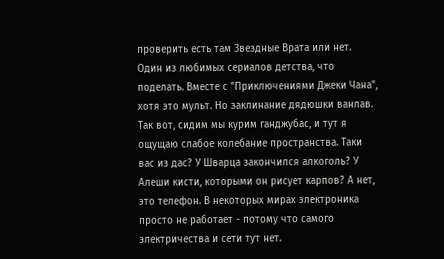проверить есть там Звездные Врата или нет. Один из любимых сериалов детства, что поделать. Вместе с "Приключениями Джеки Чана", хотя это мульт. Но заклинание дядюшки ванлав. Так вот, сидим мы курим ганджубас, и тут я ощущаю слабое колебание пространства. Таки вас из дас? У Шварца закончился алкоголь? У Алеши кисти, которыми он рисует карпов? А нет, это телефон. В некоторых мирах электроника просто не работает - потому что самого электричества и сети тут нет.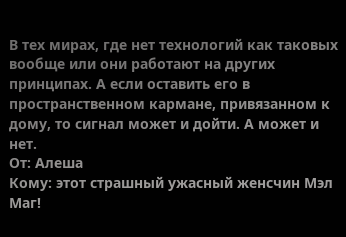В тех мирах, где нет технологий как таковых вообще или они работают на других принципах. А если оставить его в пространственном кармане, привязанном к дому, то сигнал может и дойти. А может и нет.
От: Алеша
Кому: этот страшный ужасный женсчин Мэл
Маг!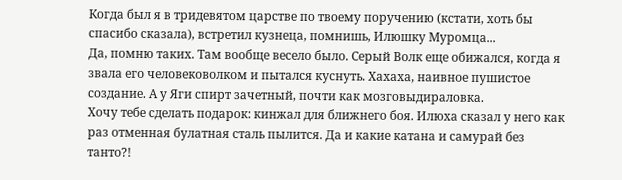Когда был я в тридевятом царстве по твоему поручению (кстати, хоть бы спасибо сказала), встретил кузнеца, помнишь, Илюшку Муромца...
Да, помню таких. Там вообще весело было. Серый Волк еще обижался, когда я звала его человековолком и пытался куснуть. Хахаха, наивное пушистое создание. А у Яги спирт зачетный, почти как мозговыдираловка.
Хочу тебе сделать подарок: кинжал для ближнего боя. Илюха сказал у него как раз отменная булатная сталь пылится. Да и какие катана и самурай без танто?!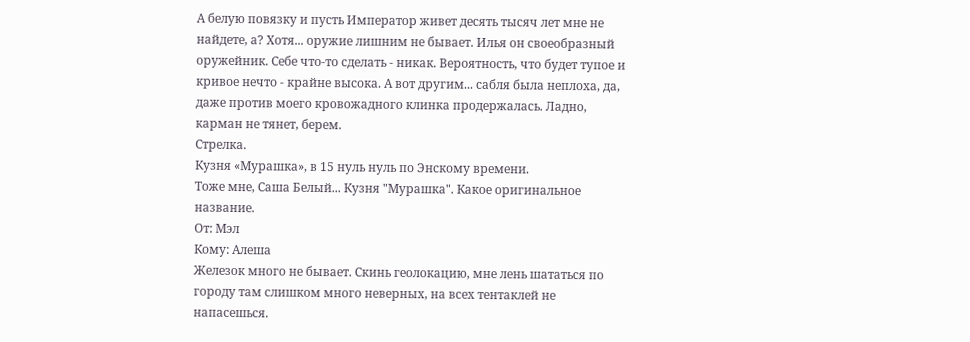А белую повязку и пусть Император живет десять тысяч лет мне не найдете, а? Хотя... оружие лишним не бывает. Илья он своеобразный оружейник. Себе что-то сделать - никак. Вероятность, что будет тупое и кривое нечто - крайне высока. А вот другим... сабля была неплоха, да, даже против моего кровожадного клинка продержалась. Ладно, карман не тянет, берем.
Стрелка.
Кузня «Мурашка», в 15 нуль нуль по Энскому времени.
Тоже мне, Саша Белый... Кузня "Мурашка". Какое оригинальное название.
От: Мэл
Кому: Алеша
Железок много не бывает. Скинь геолокацию, мне лень шататься по городу там слишком много неверных, на всех тентаклей не напасешься.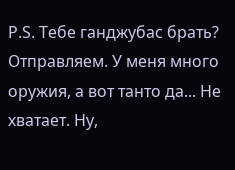P.S. Тебе ганджубас брать?
Отправляем. У меня много оружия, а вот танто да... Не хватает. Ну,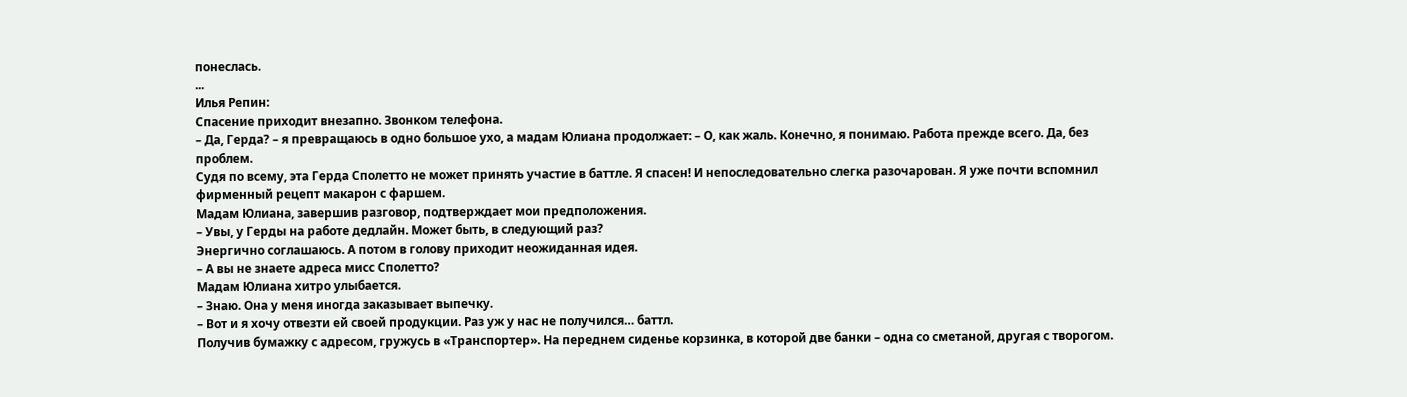понеслась.
...
Илья Репин:
Спасение приходит внезапно. Звонком телефона.
– Да, Герда? – я превращаюсь в одно большое ухо, а мадам Юлиана продолжает: – О, как жаль. Конечно, я понимаю. Работа прежде всего. Да, без проблем.
Судя по всему, эта Герда Сполетто не может принять участие в баттле. Я спасен! И непоследовательно слегка разочарован. Я уже почти вспомнил фирменный рецепт макарон с фаршем.
Мадам Юлиана, завершив разговор, подтверждает мои предположения.
– Увы, у Герды на работе дедлайн. Может быть, в следующий раз?
Энергично соглашаюсь. А потом в голову приходит неожиданная идея.
– А вы не знаете адреса мисс Сполетто?
Мадам Юлиана хитро улыбается.
– Знаю. Она у меня иногда заказывает выпечку.
– Вот и я хочу отвезти ей своей продукции. Раз уж у нас не получился… баттл.
Получив бумажку с адресом, гружусь в «Транспортер». На переднем сиденье корзинка, в которой две банки – одна со сметаной, другая с творогом.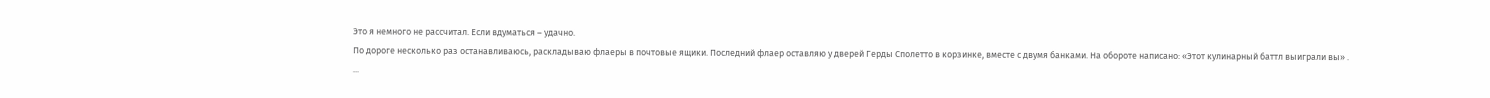Это я немного не рассчитал. Если вдуматься – удачно.
По дороге несколько раз останавливаюсь, раскладываю флаеры в почтовые ящики. Последний флаер оставляю у дверей Герды Сполетто в корзинке, вместе с двумя банками. На обороте написано: «Этот кулинарный баттл выиграли вы» .
...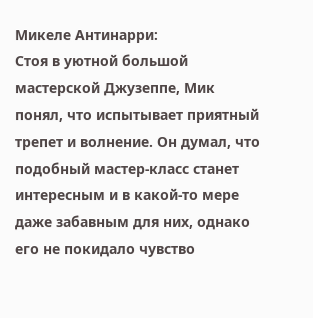Микеле Антинарри:
Стоя в уютной большой мастерской Джузеппе, Мик понял, что испытывает приятный трепет и волнение. Он думал, что подобный мастер-класс станет интересным и в какой-то мере даже забавным для них, однако его не покидало чувство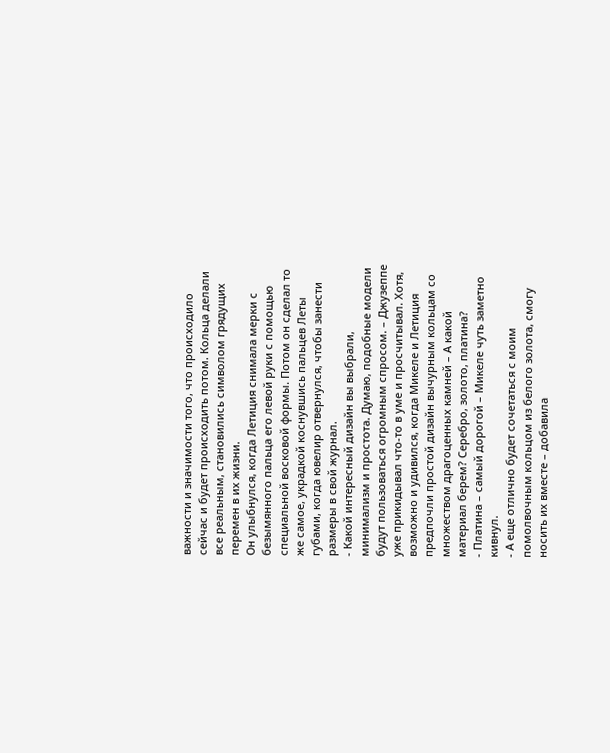важности и значимости того, что происходило сейчас и будет происходить потом. Кольца делали все реальным, становились символом грядущих перемен в их жизни.
Он улыбнулся, когда Летиция снимала мерки с безымянного пальца его левой руки с помощью специальной восковой формы. Потом он сделал то же самое, украдкой коснувшись пальцев Леты губами, когда ювелир отвернулся, чтобы занести размеры в свой журнал.
- Какой интересный дизайн вы выбрали, минимализм и простота. Думаю, подобные модели будут пользоваться огромным спросом. – Джузеппе уже прикидывал что-то в уме и просчитывал. Хотя, возможно и удивился, когда Микеле и Летиция предпочли простой дизайн вычурным кольцам со множеством драгоценных камней – А какой материал берем? Серебро, золото, платина?
- Платина – самый дорогой – Микеле чуть заметно кивнул.
- А еще отлично будет сочетаться с моим помолвочным кольцом из белого золота, смогу носить их вместе – добавила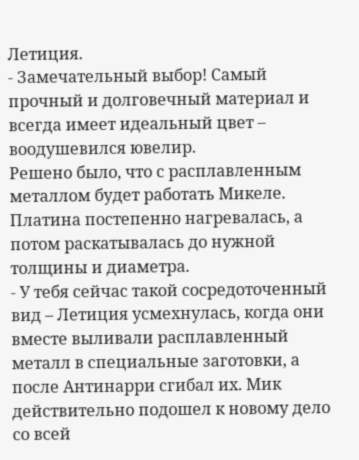Летиция.
- Замечательный выбор! Самый прочный и долговечный материал и всегда имеет идеальный цвет – воодушевился ювелир.
Решено было, что с расплавленным металлом будет работать Микеле. Платина постепенно нагревалась, а потом раскатывалась до нужной толщины и диаметра.
- У тебя сейчас такой сосредоточенный вид – Летиция усмехнулась, когда они вместе выливали расплавленный металл в специальные заготовки, а после Антинарри сгибал их. Мик действительно подошел к новому дело со всей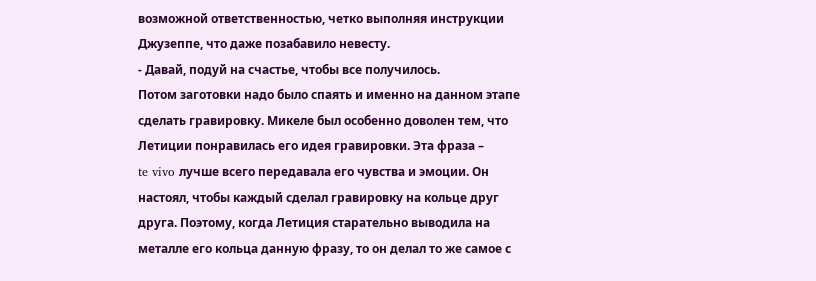возможной ответственностью, четко выполняя инструкции Джузеппе, что даже позабавило невесту.
- Давай, подуй на счастье, чтобы все получилось.
Потом заготовки надо было спаять и именно на данном этапе сделать гравировку. Микеле был особенно доволен тем, что Летиции понравилась его идея гравировки. Эта фраза –
te vivo лучше всего передавала его чувства и эмоции. Он настоял, чтобы каждый сделал гравировку на кольце друг друга. Поэтому, когда Летиция старательно выводила на металле его кольца данную фразу, то он делал то же самое с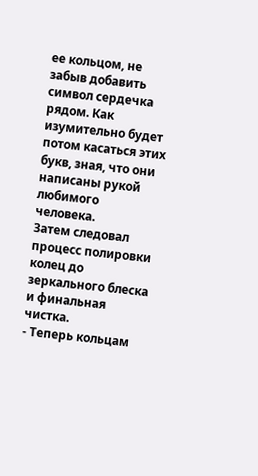ее кольцом, не забыв добавить символ сердечка рядом. Как изумительно будет потом касаться этих букв, зная, что они написаны рукой любимого человека.
Затем следовал процесс полировки колец до зеркального блеска и финальная чистка.
- Теперь кольцам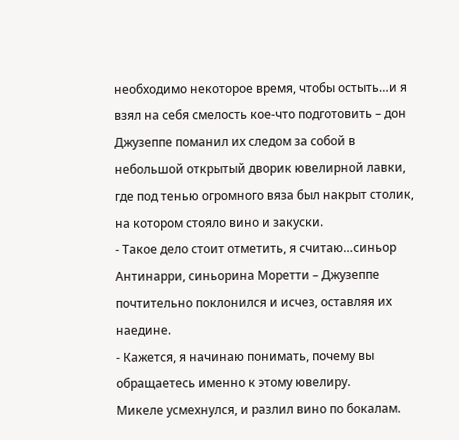необходимо некоторое время, чтобы остыть…и я взял на себя смелость кое-что подготовить – дон Джузеппе поманил их следом за собой в небольшой открытый дворик ювелирной лавки, где под тенью огромного вяза был накрыт столик, на котором стояло вино и закуски.
- Такое дело стоит отметить, я считаю…синьор Антинарри, синьорина Моретти – Джузеппе почтительно поклонился и исчез, оставляя их наедине.
- Кажется, я начинаю понимать, почему вы обращаетесь именно к этому ювелиру.
Микеле усмехнулся, и разлил вино по бокалам.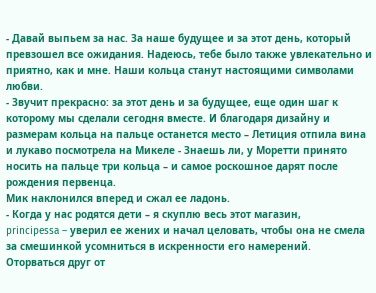- Давай выпьем за нас. За наше будущее и за этот день, который превзошел все ожидания. Надеюсь, тебе было также увлекательно и приятно, как и мне. Наши кольца станут настоящими символами любви.
- Звучит прекрасно: за этот день и за будущее, еще один шаг к которому мы сделали сегодня вместе. И благодаря дизайну и размерам кольца на пальце останется место – Летиция отпила вина и лукаво посмотрела на Микеле - Знаешь ли, у Моретти принято носить на пальце три кольца – и самое роскошное дарят после рождения первенца.
Мик наклонился вперед и сжал ее ладонь.
- Когда у нас родятся дети – я скуплю весь этот магазин,
principessa – уверил ее жених и начал целовать, чтобы она не смела за смешинкой усомниться в искренности его намерений.
Оторваться друг от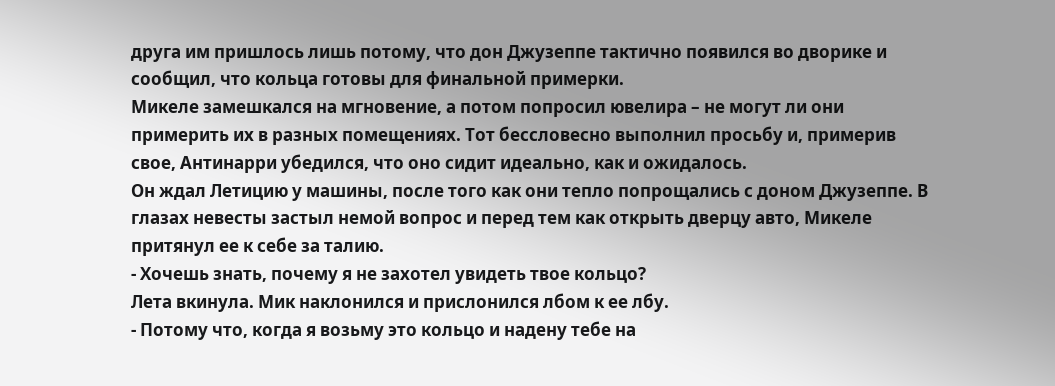друга им пришлось лишь потому, что дон Джузеппе тактично появился во дворике и сообщил, что кольца готовы для финальной примерки.
Микеле замешкался на мгновение, а потом попросил ювелира – не могут ли они примерить их в разных помещениях. Тот бессловесно выполнил просьбу и, примерив свое, Антинарри убедился, что оно сидит идеально, как и ожидалось.
Он ждал Летицию у машины, после того как они тепло попрощались с доном Джузеппе. В глазах невесты застыл немой вопрос и перед тем как открыть дверцу авто, Микеле притянул ее к себе за талию.
- Хочешь знать, почему я не захотел увидеть твое кольцо?
Лета вкинула. Мик наклонился и прислонился лбом к ее лбу.
- Потому что, когда я возьму это кольцо и надену тебе на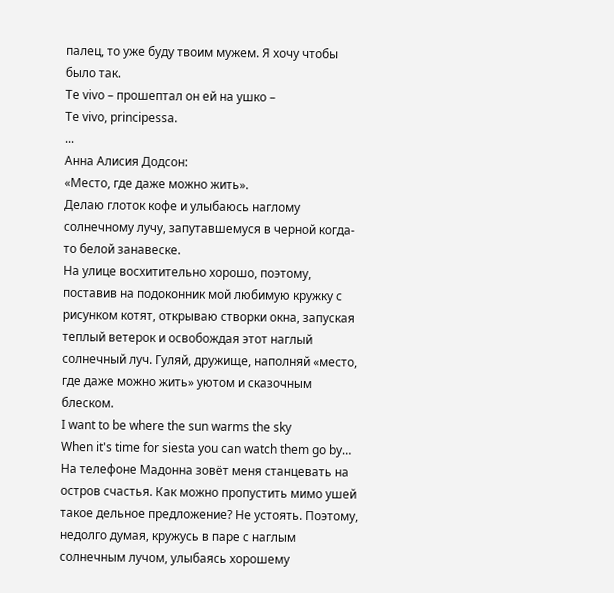палец, то уже буду твоим мужем. Я хочу чтобы было так.
Тe vivo – прошептал он ей на ушко –
Te vivo, principessa.
...
Анна Алисия Додсон:
«Место, где даже можно жить».
Делаю глоток кофе и улыбаюсь наглому солнечному лучу, запутавшемуся в черной когда-то белой занавеске.
На улице восхитительно хорошо, поэтому, поставив на подоконник мой любимую кружку с рисунком котят, открываю створки окна, запуская теплый ветерок и освобождая этот наглый солнечный луч. Гуляй, дружище, наполняй «место, где даже можно жить» уютом и сказочным блеском.
I want to be where the sun warms the sky
When it's time for siesta you can watch them go by…
На телефоне Мадонна зовёт меня станцевать на остров счастья. Как можно пропустить мимо ушей такое дельное предложение? Не устоять. Поэтому, недолго думая, кружусь в паре с наглым солнечным лучом, улыбаясь хорошему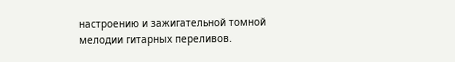настроению и зажигательной томной мелодии гитарных переливов.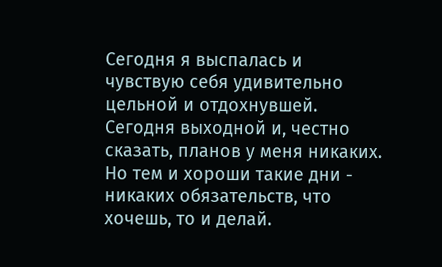Сегодня я выспалась и чувствую себя удивительно цельной и отдохнувшей. Сегодня выходной и, честно сказать, планов у меня никаких. Но тем и хороши такие дни - никаких обязательств, что хочешь, то и делай.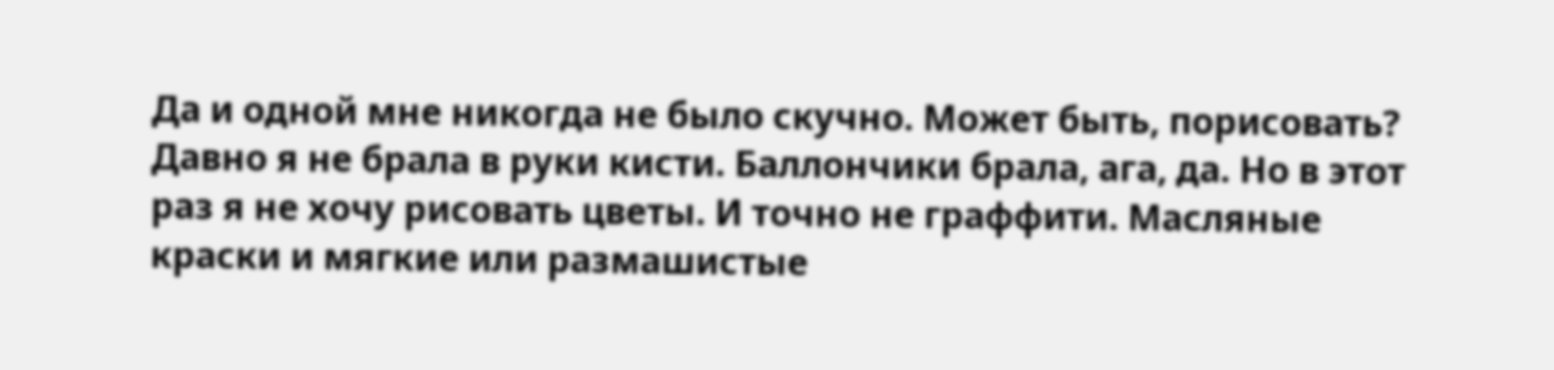Да и одной мне никогда не было скучно. Может быть, порисовать? Давно я не брала в руки кисти. Баллончики брала, ага, да. Но в этот раз я не хочу рисовать цветы. И точно не граффити. Масляные краски и мягкие или размашистые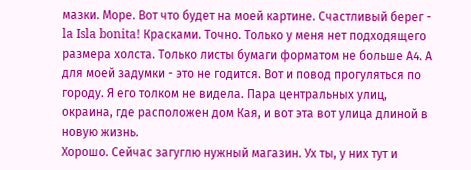мазки. Море. Вот что будет на моей картине. Счастливый берег - la Isla bonita! Красками. Точно. Только у меня нет подходящего размера холста. Только листы бумаги форматом не больше А4. А для моей задумки - это не годится. Вот и повод прогуляться по городу. Я его толком не видела. Пара центральных улиц, окраина, где расположен дом Кая, и вот эта вот улица длиной в новую жизнь.
Хорошо. Сейчас загуглю нужный магазин. Ух ты, у них тут и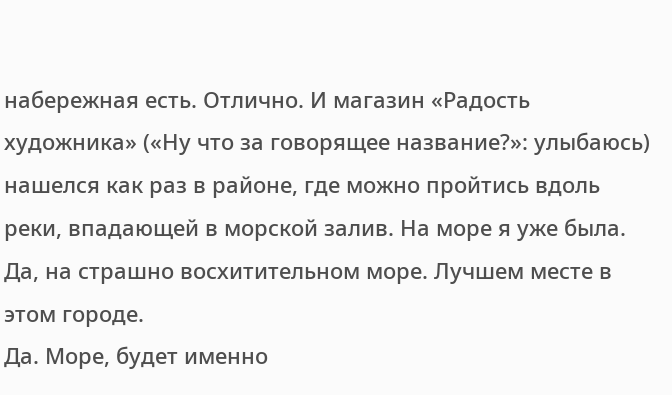набережная есть. Отлично. И магазин «Радость художника» («Ну что за говорящее название?»: улыбаюсь) нашелся как раз в районе, где можно пройтись вдоль реки, впадающей в морской залив. На море я уже была. Да, на страшно восхитительном море. Лучшем месте в этом городе.
Да. Море, будет именно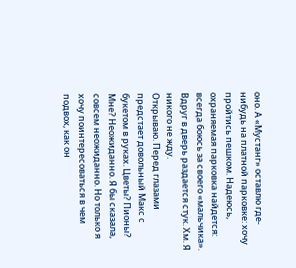оно. А «Мустанг» оставлю где-нибудь на платной парковке: хочу пройтись пешком. Надеюсь, охраняемая парковка найдется: всегда боюсь за своего «мальчика».
Вдруг в дверь раздается стук. Хм. Я никого не жду.
Открываю. Перед глазами предстает довольный Макс с букетом в руках. Цветы? Пионы? Мне? Неожиданно. Я бы сказала, совсем неожиданно. Но только я хочу поинтересоваться в чем подвох, как он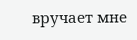вручает мне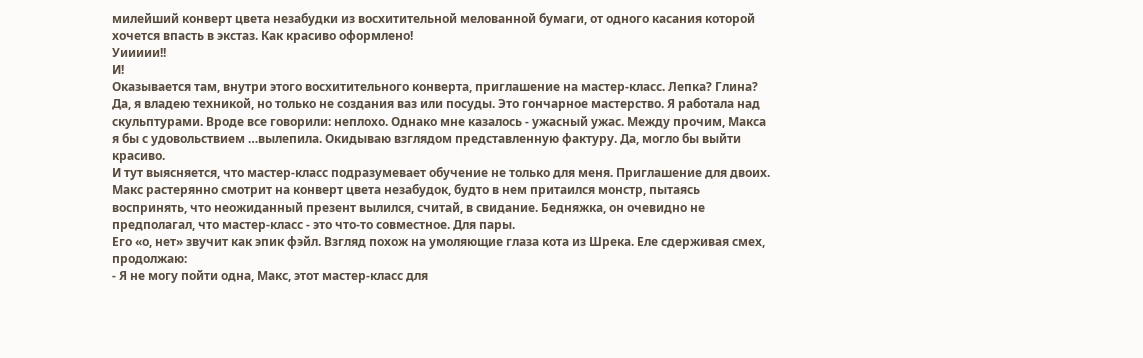милейший конверт цвета незабудки из восхитительной мелованной бумаги, от одного касания которой хочется впасть в экстаз. Как красиво оформлено!
Уиииии!!
И!
Оказывается там, внутри этого восхитительного конверта, приглашение на мастер-класс. Лепка? Глина? Да, я владею техникой, но только не создания ваз или посуды. Это гончарное мастерство. Я работала над скульптурами. Вроде все говорили: неплохо. Однако мне казалось - ужасный ужас. Между прочим, Макса я бы с удовольствием …вылепила. Окидываю взглядом представленную фактуру. Да, могло бы выйти красиво.
И тут выясняется, что мастер-класс подразумевает обучение не только для меня. Приглашение для двоих.
Макс растерянно смотрит на конверт цвета незабудок, будто в нем притаился монстр, пытаясь воспринять, что неожиданный презент вылился, считай, в свидание. Бедняжка, он очевидно не предполагал, что мастер-класс - это что-то совместное. Для пары.
Его «о, нет» звучит как эпик фэйл. Взгляд похож на умоляющие глаза кота из Шрека. Еле сдерживая смех, продолжаю:
- Я не могу пойти одна, Макс, этот мастер-класс для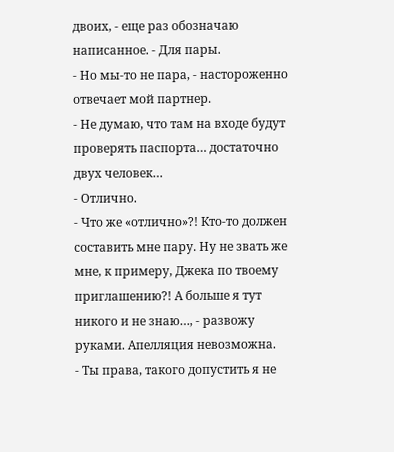двоих, - еще раз обозначаю написанное. - Для пары.
- Но мы-то не пара, - настороженно отвечает мой партнер.
- Не думаю, что там на входе будут проверять паспорта… достаточно двух человек…
- Отлично.
- Что же «отлично»?! Кто-то должен составить мне пару. Ну не звать же мне, к примеру, Джека по твоему приглашению?! А больше я тут никого и не знаю…, - развожу руками. Апелляция невозможна.
- Ты права, такого допустить я не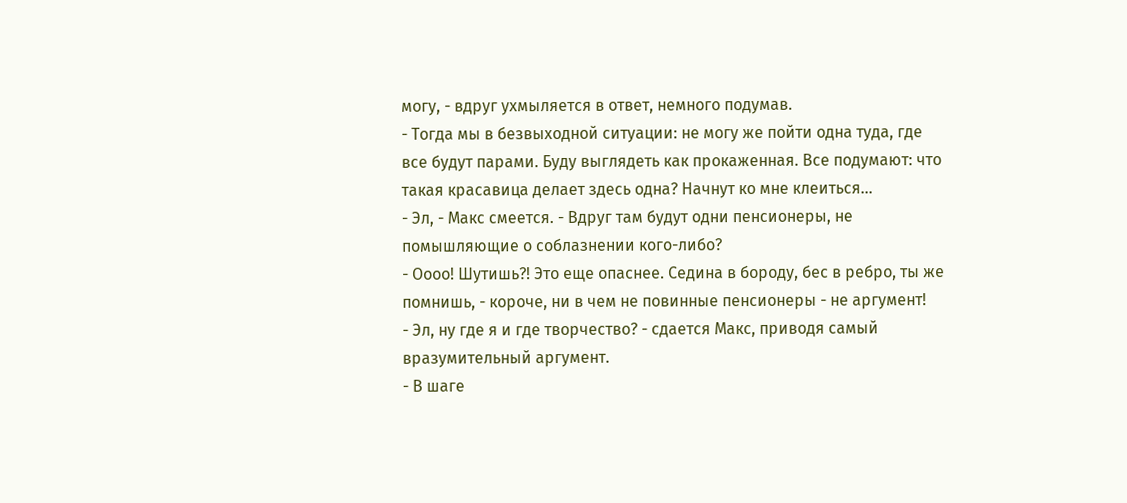могу, - вдруг ухмыляется в ответ, немного подумав.
- Тогда мы в безвыходной ситуации: не могу же пойти одна туда, где все будут парами. Буду выглядеть как прокаженная. Все подумают: что такая красавица делает здесь одна? Начнут ко мне клеиться…
- Эл, - Макс смеется. - Вдруг там будут одни пенсионеры, не помышляющие о соблазнении кого-либо?
- Оооо! Шутишь?! Это еще опаснее. Седина в бороду, бес в ребро, ты же помнишь, - короче, ни в чем не повинные пенсионеры - не аргумент!
- Эл, ну где я и где творчество? - сдается Макс, приводя самый вразумительный аргумент.
- В шаге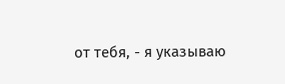от тебя, - я указываю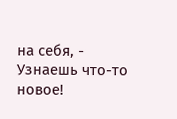на себя, - Узнаешь что-то новое!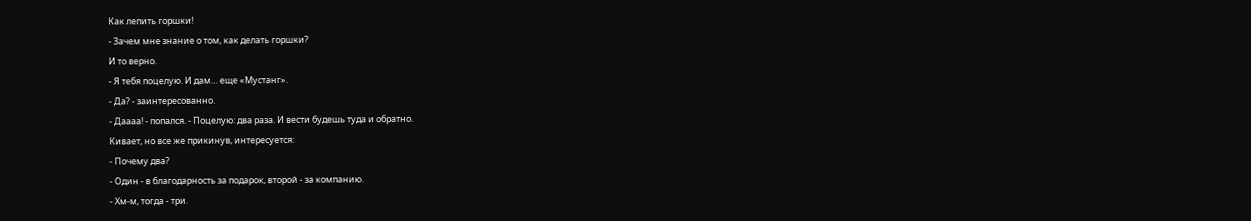Как лепить горшки!
- Зачем мне знание о том, как делать горшки?
И то верно.
- Я тебя поцелую. И дам… еще «Мустанг».
- Да? - заинтересованно.
- Даааа! - попался. - Поцелую: два раза. И вести будешь туда и обратно.
Кивает, но все же прикинув, интересуется:
- Почему два?
- Один - в благодарность за подарок, второй - за компанию.
- Хм-м, тогда - три.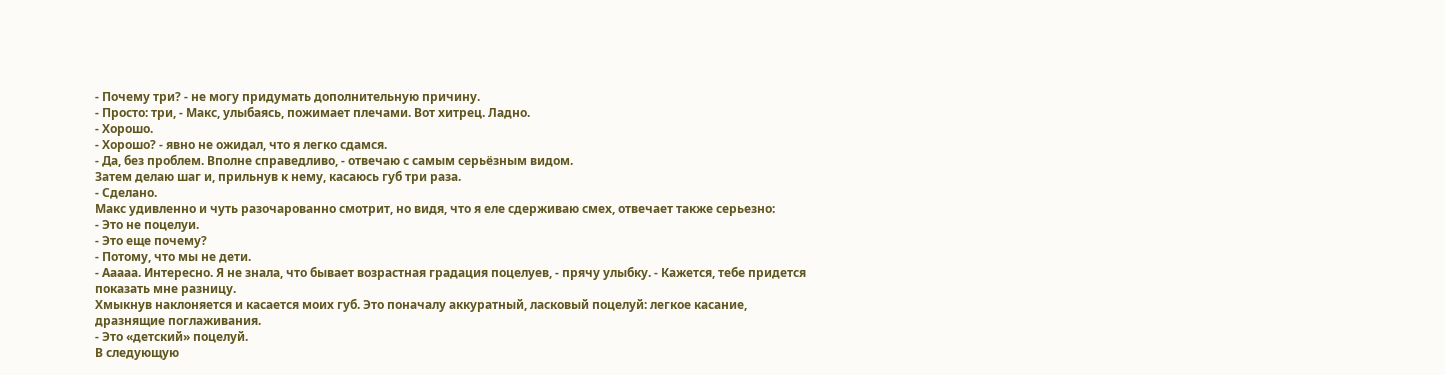- Почему три? - не могу придумать дополнительную причину.
- Просто: три, - Макс, улыбаясь, пожимает плечами. Вот хитрец. Ладно.
- Хорошо.
- Хорошо? - явно не ожидал, что я легко сдамся.
- Да, без проблем. Вполне справедливо, - отвечаю с самым серьёзным видом.
Затем делаю шаг и, прильнув к нему, касаюсь губ три раза.
- Сделано.
Макс удивленно и чуть разочарованно смотрит, но видя, что я еле сдерживаю смех, отвечает также серьезно:
- Это не поцелуи.
- Это еще почему?
- Потому, что мы не дети.
- Ааааа. Интересно. Я не знала, что бывает возрастная градация поцелуев, - прячу улыбку. - Кажется, тебе придется показать мне разницу.
Хмыкнув наклоняется и касается моих губ. Это поначалу аккуратный, ласковый поцелуй: легкое касание, дразнящие поглаживания.
- Это «детский» поцелуй.
В следующую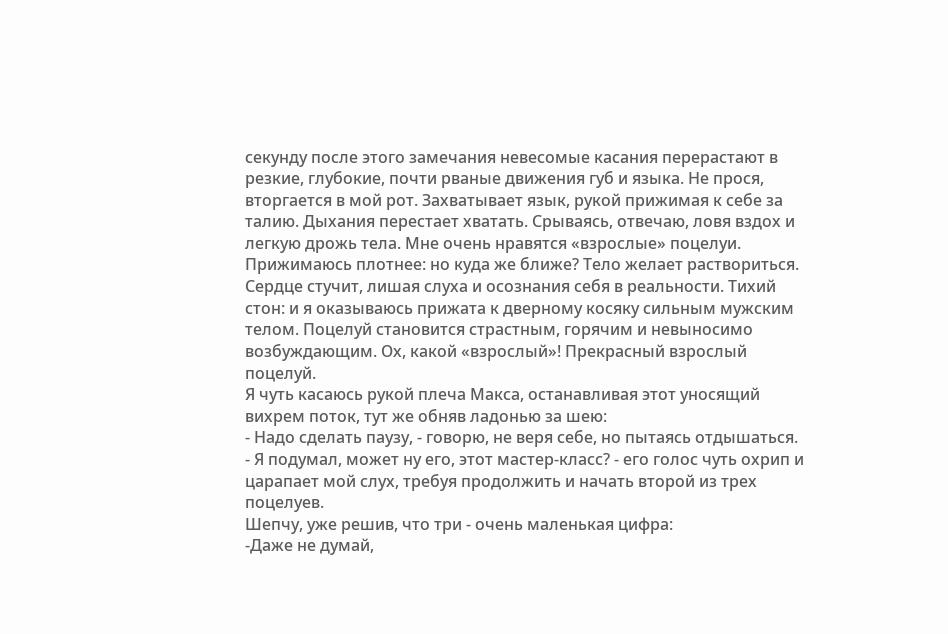секунду после этого замечания невесомые касания перерастают в резкие, глубокие, почти рваные движения губ и языка. Не прося, вторгается в мой рот. Захватывает язык, рукой прижимая к себе за талию. Дыхания перестает хватать. Срываясь, отвечаю, ловя вздох и легкую дрожь тела. Мне очень нравятся «взрослые» поцелуи. Прижимаюсь плотнее: но куда же ближе? Тело желает раствориться. Сердце стучит, лишая слуха и осознания себя в реальности. Тихий стон: и я оказываюсь прижата к дверному косяку сильным мужским телом. Поцелуй становится страстным, горячим и невыносимо возбуждающим. Ох, какой «взрослый»! Прекрасный взрослый поцелуй.
Я чуть касаюсь рукой плеча Макса, останавливая этот уносящий вихрем поток, тут же обняв ладонью за шею:
- Надо сделать паузу, - говорю, не веря себе, но пытаясь отдышаться.
- Я подумал, может ну его, этот мастер-класс? - его голос чуть охрип и царапает мой слух, требуя продолжить и начать второй из трех поцелуев.
Шепчу, уже решив, что три - очень маленькая цифра:
-Даже не думай,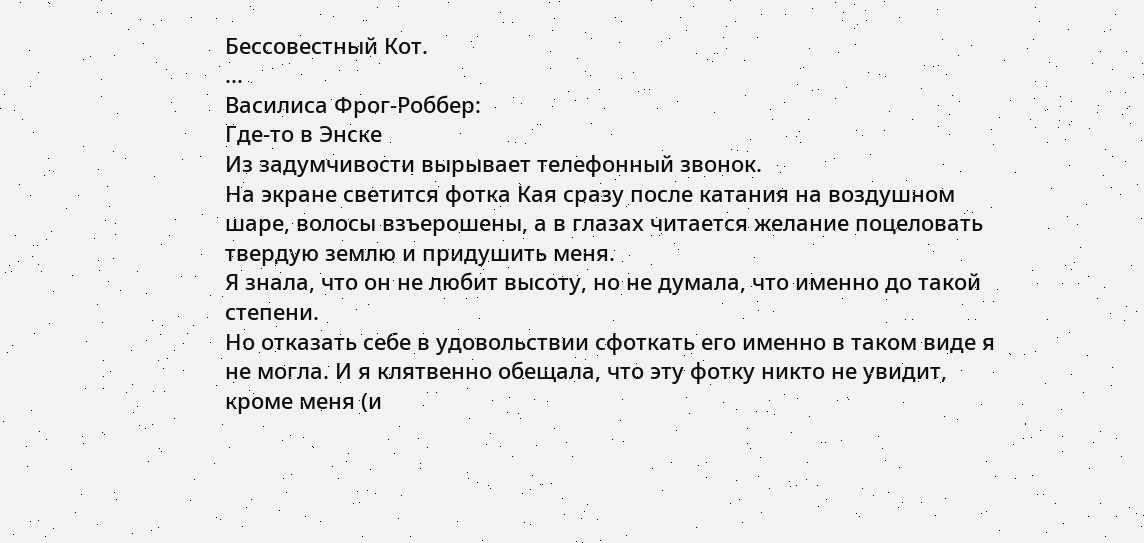Бессовестный Кот.
...
Василиса Фрог-Роббер:
Где-то в Энске
Из задумчивости вырывает телефонный звонок.
На экране светится фотка Кая сразу после катания на воздушном шаре, волосы взъерошены, а в глазах читается желание поцеловать твердую землю и придушить меня.
Я знала, что он не любит высоту, но не думала, что именно до такой степени.
Но отказать себе в удовольствии сфоткать его именно в таком виде я не могла. И я клятвенно обещала, что эту фотку никто не увидит, кроме меня (и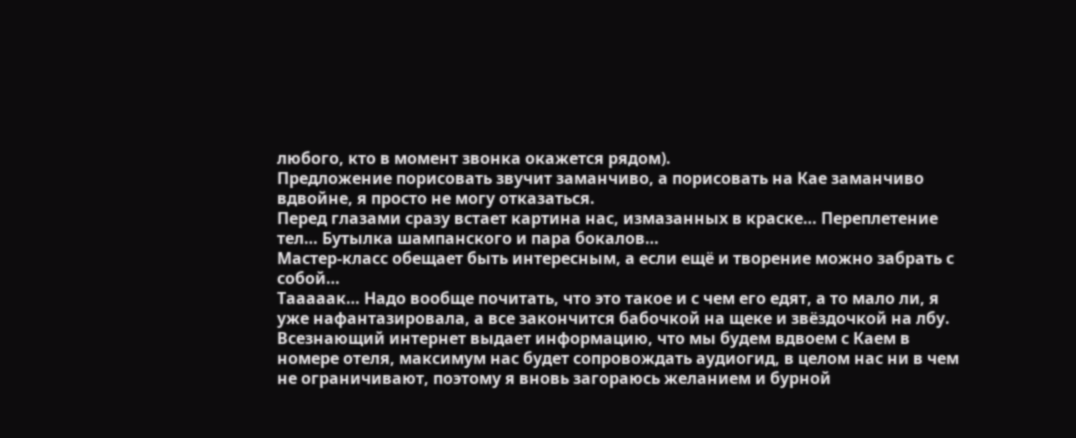любого, кто в момент звонка окажется рядом).
Предложение порисовать звучит заманчиво, а порисовать на Кае заманчиво вдвойне, я просто не могу отказаться.
Перед глазами сразу встает картина нас, измазанных в краске… Переплетение тел… Бутылка шампанского и пара бокалов…
Мастер-класс обещает быть интересным, а если ещё и творение можно забрать с собой…
Тааааак… Надо вообще почитать, что это такое и с чем его едят, а то мало ли, я уже нафантазировала, а все закончится бабочкой на щеке и звёздочкой на лбу.
Всезнающий интернет выдает информацию, что мы будем вдвоем с Каем в номере отеля, максимум нас будет сопровождать аудиогид, в целом нас ни в чем не ограничивают, поэтому я вновь загораюсь желанием и бурной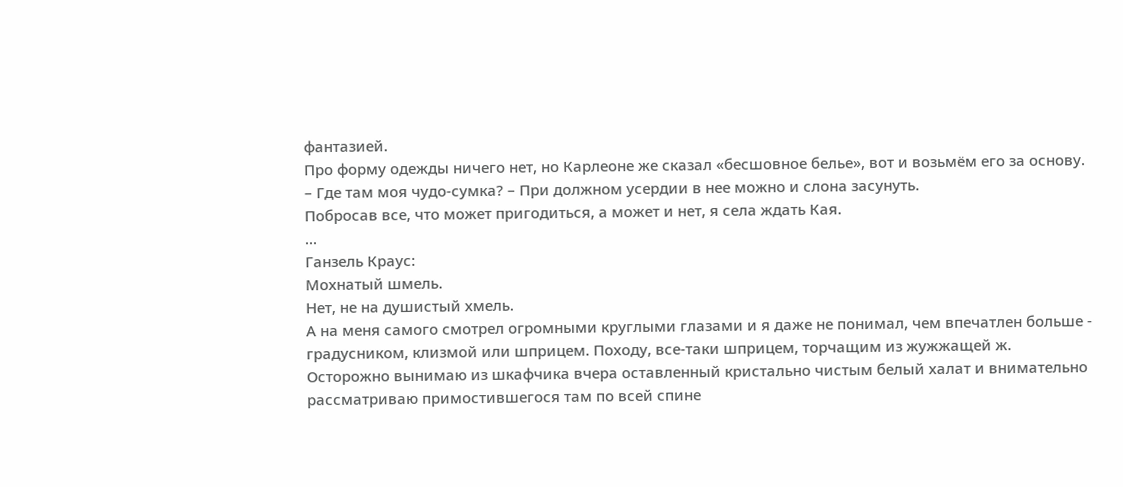фантазией.
Про форму одежды ничего нет, но Карлеоне же сказал «бесшовное белье», вот и возьмём его за основу.
– Где там моя чудо-сумка? – При должном усердии в нее можно и слона засунуть.
Побросав все, что может пригодиться, а может и нет, я села ждать Кая.
...
Ганзель Краус:
Мохнатый шмель.
Нет, не на душистый хмель.
А на меня самого смотрел огромными круглыми глазами и я даже не понимал, чем впечатлен больше - градусником, клизмой или шприцем. Походу, все-таки шприцем, торчащим из жужжащей ж.
Осторожно вынимаю из шкафчика вчера оставленный кристально чистым белый халат и внимательно рассматриваю примостившегося там по всей спине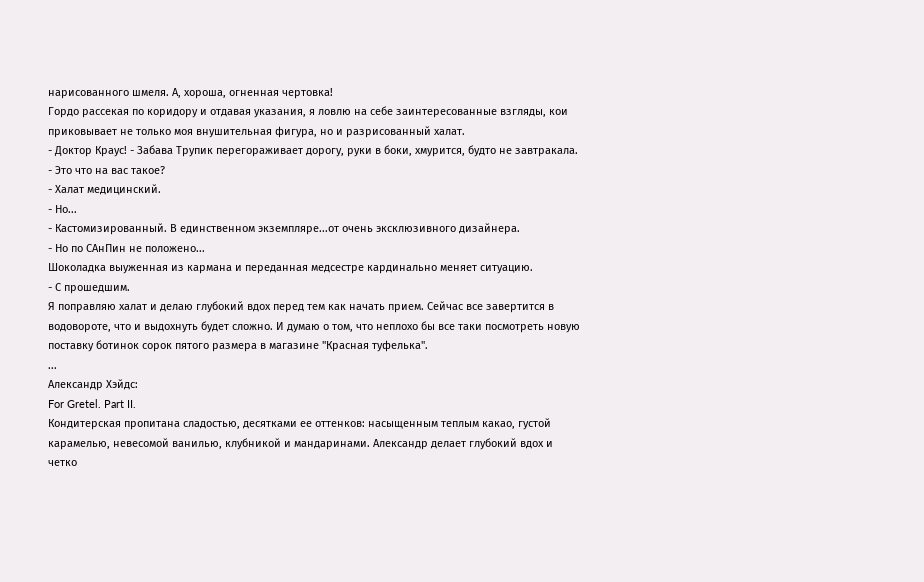нарисованного шмеля. А, хороша, огненная чертовка!
Гордо рассекая по коридору и отдавая указания, я ловлю на себе заинтересованные взгляды, кои приковывает не только моя внушительная фигура, но и разрисованный халат.
- Доктор Краус! - Забава Трупик перегораживает дорогу, руки в боки, хмурится, будто не завтракала. - Это что на вас такое?
- Халат медицинский.
- Но...
- Кастомизированный. В единственном экземпляре...от очень эксклюзивного дизайнера.
- Но по САнПин не положено...
Шоколадка выуженная из кармана и переданная медсестре кардинально меняет ситуацию.
- С прошедшим.
Я поправляю халат и делаю глубокий вдох перед тем как начать прием. Сейчас все завертится в водовороте, что и выдохнуть будет сложно. И думаю о том, что неплохо бы все таки посмотреть новую поставку ботинок сорок пятого размера в магазине "Красная туфелька".
...
Александр Хэйдс:
For Gretel. Part II.
Кондитерская пропитана сладостью, десятками ее оттенков: насыщенным теплым какао, густой карамелью, невесомой ванилью, клубникой и мандаринами. Александр делает глубокий вдох и четко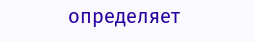определяет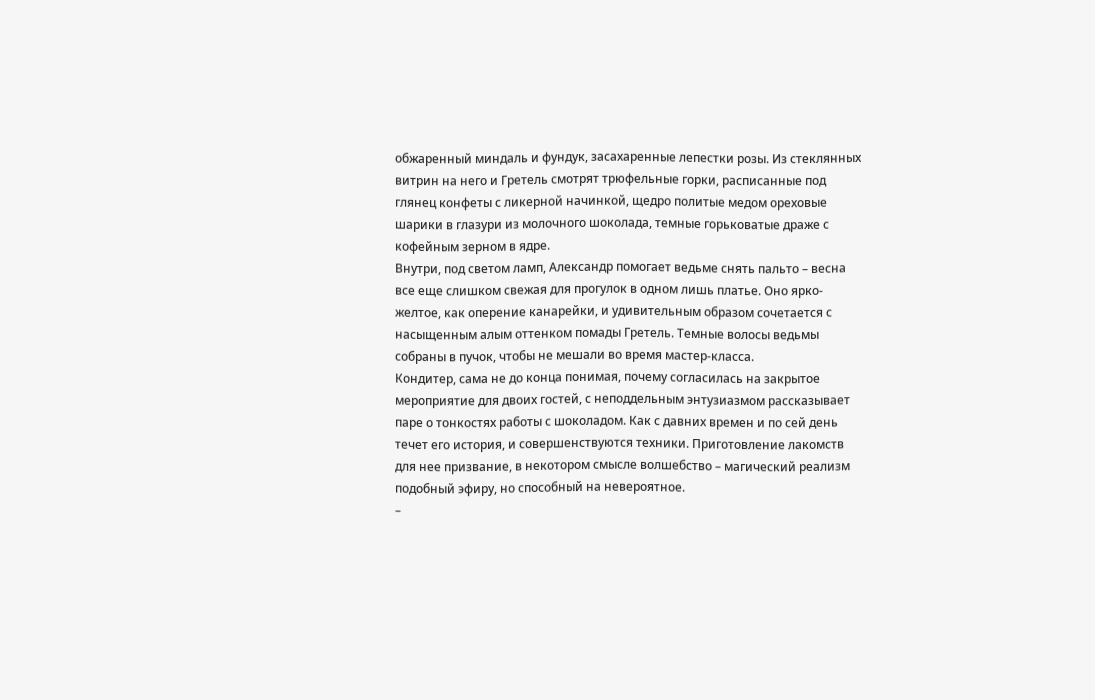обжаренный миндаль и фундук, засахаренные лепестки розы. Из стеклянных витрин на него и Гретель смотрят трюфельные горки, расписанные под глянец конфеты с ликерной начинкой, щедро политые медом ореховые шарики в глазури из молочного шоколада, темные горьковатые драже с кофейным зерном в ядре.
Внутри, под светом ламп, Александр помогает ведьме снять пальто – весна все еще слишком свежая для прогулок в одном лишь платье. Оно ярко-желтое, как оперение канарейки, и удивительным образом сочетается с насыщенным алым оттенком помады Гретель. Темные волосы ведьмы собраны в пучок, чтобы не мешали во время мастер-класса.
Кондитер, сама не до конца понимая, почему согласилась на закрытое мероприятие для двоих гостей, с неподдельным энтузиазмом рассказывает паре о тонкостях работы с шоколадом. Как с давних времен и по сей день течет его история, и совершенствуются техники. Приготовление лакомств для нее призвание, в некотором смысле волшебство – магический реализм подобный эфиру, но способный на невероятное.
–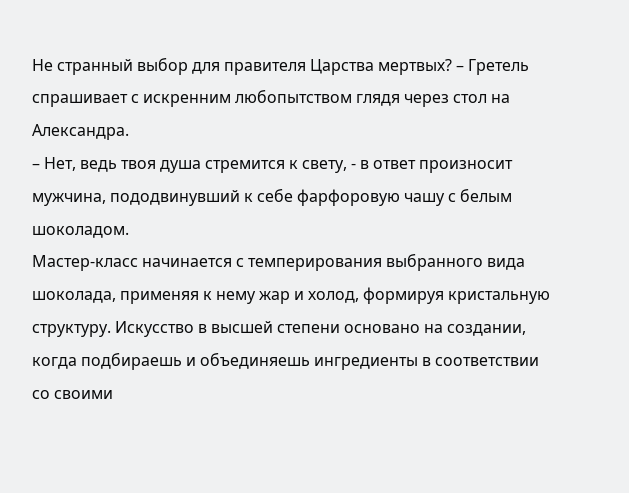Не странный выбор для правителя Царства мертвых? – Гретель спрашивает с искренним любопытством глядя через стол на Александра.
– Нет, ведь твоя душа стремится к свету, - в ответ произносит мужчина, пододвинувший к себе фарфоровую чашу с белым шоколадом.
Мастер-класс начинается с темперирования выбранного вида шоколада, применяя к нему жар и холод, формируя кристальную структуру. Искусство в высшей степени основано на создании, когда подбираешь и объединяешь ингредиенты в соответствии со своими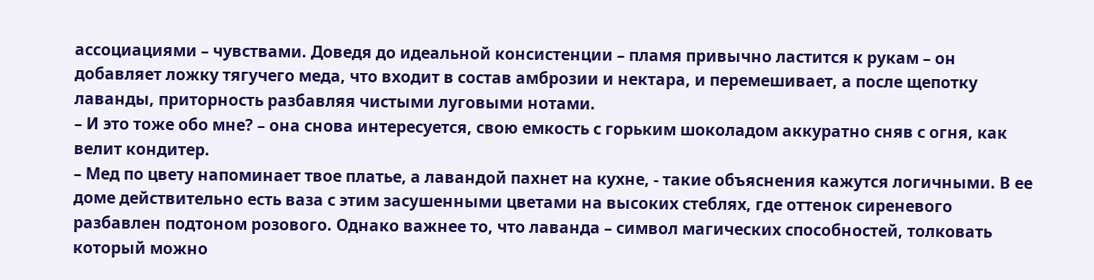ассоциациями – чувствами. Доведя до идеальной консистенции – пламя привычно ластится к рукам – он добавляет ложку тягучего меда, что входит в состав амброзии и нектара, и перемешивает, а после щепотку лаванды, приторность разбавляя чистыми луговыми нотами.
– И это тоже обо мне? – она снова интересуется, свою емкость с горьким шоколадом аккуратно сняв с огня, как велит кондитер.
– Мед по цвету напоминает твое платье, а лавандой пахнет на кухне, - такие объяснения кажутся логичными. В ее доме действительно есть ваза с этим засушенными цветами на высоких стеблях, где оттенок сиреневого разбавлен подтоном розового. Однако важнее то, что лаванда – символ магических способностей, толковать который можно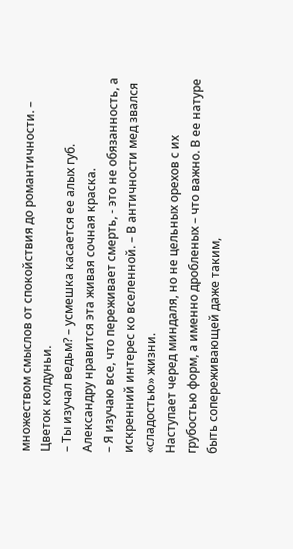множеством смыслов от спокойствия до романтичности. – Цветок колдуньи.
– Ты изучал ведьм? – усмешка касается ее алых губ. Александру нравится эта живая сочная краска.
– Я изучаю все, что переживает смерть, - это не обязанность, а искренний интерес ко вселенной. – В античности мед звался «сладостью» жизни.
Наступает черед миндаля, но не цельных орехов с их грубостью форм, а именно дробленых – что важно. В ее натуре быть сопереживающей даже таким,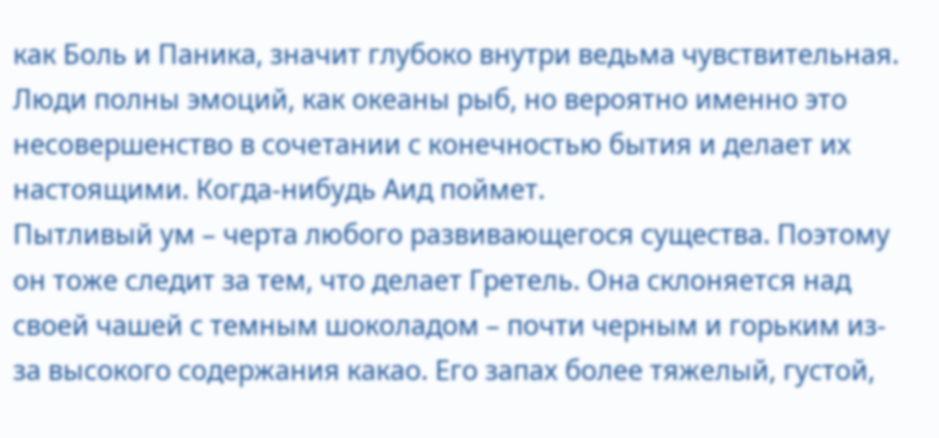как Боль и Паника, значит глубоко внутри ведьма чувствительная. Люди полны эмоций, как океаны рыб, но вероятно именно это несовершенство в сочетании с конечностью бытия и делает их настоящими. Когда-нибудь Аид поймет.
Пытливый ум – черта любого развивающегося существа. Поэтому он тоже следит за тем, что делает Гретель. Она склоняется над своей чашей с темным шоколадом – почти черным и горьким из-за высокого содержания какао. Его запах более тяжелый, густой,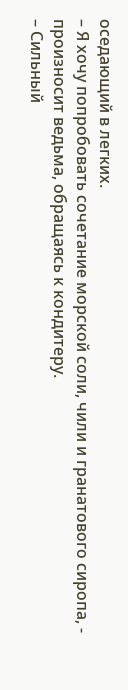оседающий в легких.
– Я хочу попробовать сочетание морской соли, чили и гранатового сиропа, - произносит ведьма, обращаясь к кондитеру.
– Сильный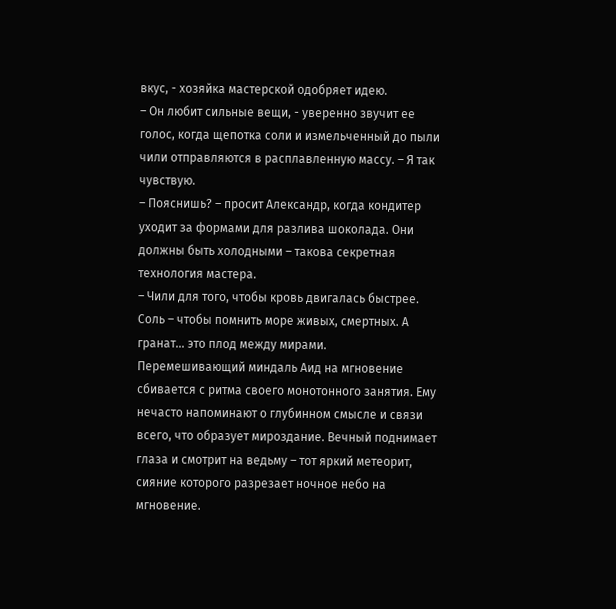вкус, - хозяйка мастерской одобряет идею.
– Он любит сильные вещи, - уверенно звучит ее голос, когда щепотка соли и измельченный до пыли чили отправляются в расплавленную массу. – Я так чувствую.
– Пояснишь? – просит Александр, когда кондитер уходит за формами для разлива шоколада. Они должны быть холодными – такова секретная технология мастера.
– Чили для того, чтобы кровь двигалась быстрее. Соль – чтобы помнить море живых, смертных. А гранат… это плод между мирами.
Перемешивающий миндаль Аид на мгновение сбивается с ритма своего монотонного занятия. Ему нечасто напоминают о глубинном смысле и связи всего, что образует мироздание. Вечный поднимает глаза и смотрит на ведьму – тот яркий метеорит, сияние которого разрезает ночное небо на мгновение.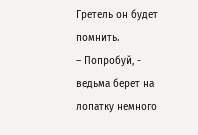Гретель он будет помнить.
– Попробуй, - ведьма берет на лопатку немного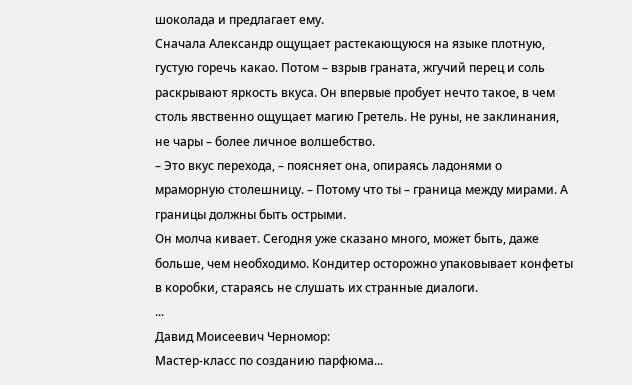шоколада и предлагает ему.
Сначала Александр ощущает растекающуюся на языке плотную, густую горечь какао. Потом – взрыв граната, жгучий перец и соль раскрывают яркость вкуса. Он впервые пробует нечто такое, в чем столь явственно ощущает магию Гретель. Не руны, не заклинания, не чары – более личное волшебство.
– Это вкус перехода, – поясняет она, опираясь ладонями о мраморную столешницу. – Потому что ты – граница между мирами. А границы должны быть острыми.
Он молча кивает. Сегодня уже сказано много, может быть, даже больше, чем необходимо. Кондитер осторожно упаковывает конфеты в коробки, стараясь не слушать их странные диалоги.
...
Давид Моисеевич Черномор:
Мастер-класс по созданию парфюма...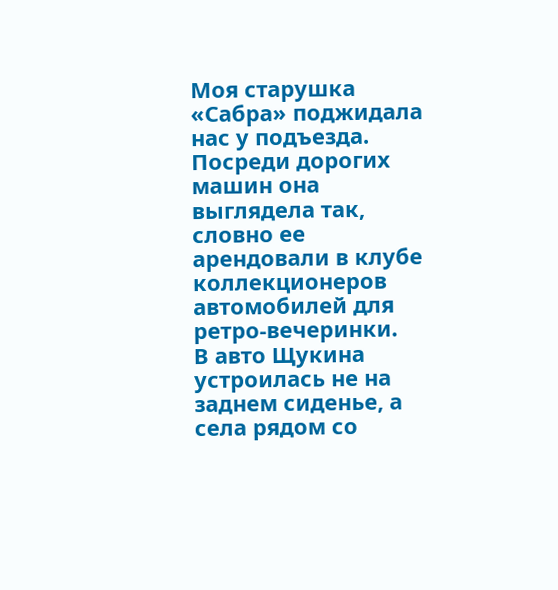Моя старушка «Сабра» поджидала нас у подъезда. Посреди дорогих машин она выглядела так, словно ее арендовали в клубе коллекционеров автомобилей для ретро-вечеринки.
В авто Щукина устроилась не на заднем сиденье, а села рядом со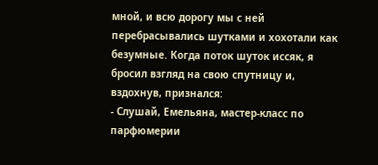мной, и всю дорогу мы с ней перебрасывались шутками и хохотали как безумные. Когда поток шуток иссяк, я бросил взгляд на свою спутницу и, вздохнув, признался:
- Слушай, Емельяна, мастер-класс по парфюмерии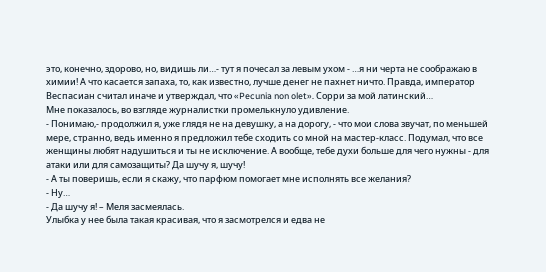это, конечно, здорово, но, видишь ли…- тут я почесал за левым ухом - …я ни черта не соображаю в химии! А что касается запаха, то, как известно, лучше денег не пахнет ничто. Правда, император Веспасиан считал иначе и утверждал, что «Pecunia non olet». Сорри за мой латинский…
Мне показалось, во взгляде журналистки промелькнуло удивление.
- Понимаю,- продолжил я, уже глядя не на девушку, а на дорогу, - что мои слова звучат, по меньшей мере, странно, ведь именно я предложил тебе сходить со мной на мастер-класс. Подумал, что все женщины любят надушиться и ты не исключение. А вообще, тебе духи больше для чего нужны - для атаки или для самозащиты? Да шучу я, шучу!
- А ты поверишь, если я скажу, что парфюм помогает мне исполнять все желания?
- Ну…
- Да шучу я! – Меля засмеялась.
Улыбка у нее была такая красивая, что я засмотрелся и едва не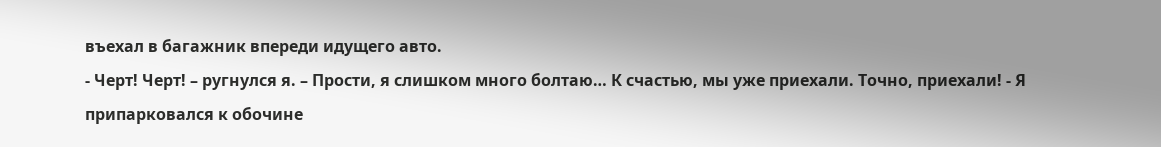въехал в багажник впереди идущего авто.
- Черт! Черт! – ругнулся я. – Прости, я слишком много болтаю… К счастью, мы уже приехали. Точно, приехали! - Я припарковался к обочине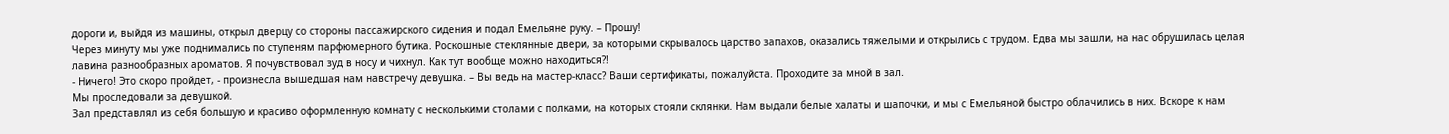дороги и, выйдя из машины, открыл дверцу со стороны пассажирского сидения и подал Емельяне руку. – Прошу!
Через минуту мы уже поднимались по ступеням парфюмерного бутика. Роскошные стеклянные двери, за которыми скрывалось царство запахов, оказались тяжелыми и открылись с трудом. Едва мы зашли, на нас обрушилась целая лавина разнообразных ароматов. Я почувствовал зуд в носу и чихнул. Как тут вообще можно находиться?!
- Ничего! Это скоро пройдет, - произнесла вышедшая нам навстречу девушка. – Вы ведь на мастер-класс? Ваши сертификаты, пожалуйста. Проходите за мной в зал.
Мы проследовали за девушкой.
Зал представлял из себя большую и красиво оформленную комнату с несколькими столами с полками, на которых стояли склянки. Нам выдали белые халаты и шапочки, и мы с Емельяной быстро облачились в них. Вскоре к нам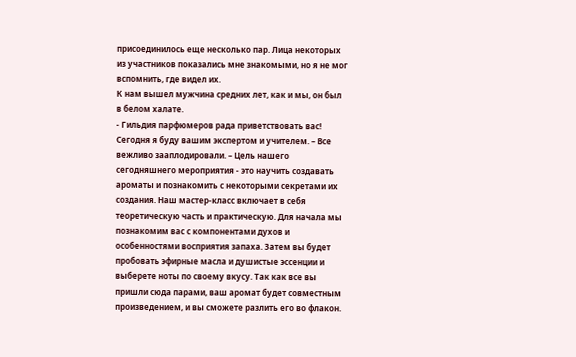присоединилось еще несколько пар. Лица некоторых из участников показались мне знакомыми, но я не мог вспомнить, где видел их.
К нам вышел мужчина средних лет, как и мы, он был в белом халате.
- Гильдия парфюмеров рада приветствовать вас! Сегодня я буду вашим экспертом и учителем. – Все вежливо зааплодировали. – Цель нашего сегодняшнего мероприятия - это научить создавать ароматы и познакомить с некоторыми секретами их создания. Наш мастер-класс включает в себя теоретическую часть и практическую. Для начала мы познакомим вас с компонентами духов и особенностями восприятия запаха. Затем вы будет пробовать эфирные масла и душистые эссенции и выберете ноты по своему вкусу. Так как все вы пришли сюда парами, ваш аромат будет совместным произведением, и вы сможете разлить его во флакон.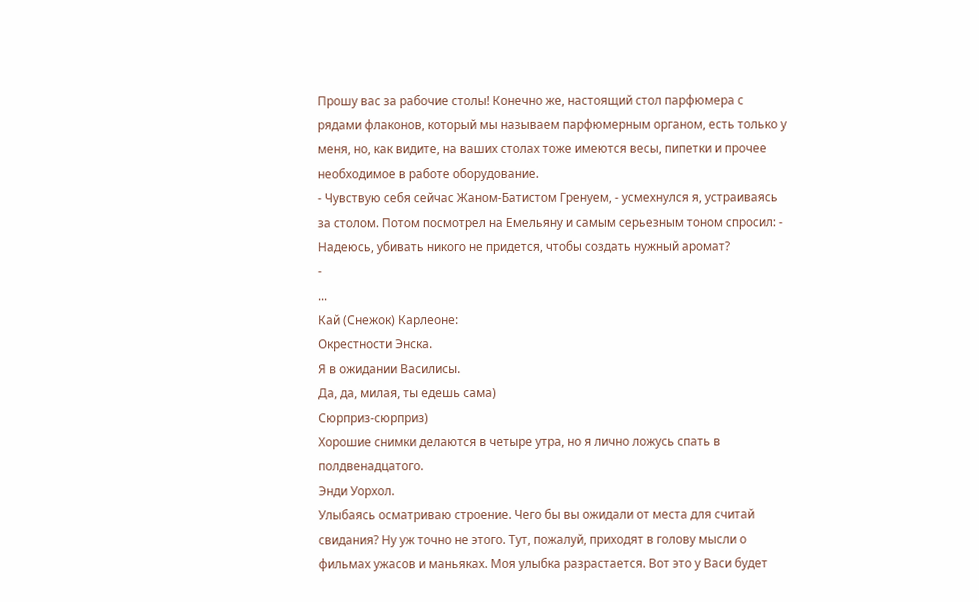Прошу вас за рабочие столы! Конечно же, настоящий стол парфюмера с рядами флаконов, который мы называем парфюмерным органом, есть только у меня, но, как видите, на ваших столах тоже имеются весы, пипетки и прочее необходимое в работе оборудование.
- Чувствую себя сейчас Жаном-Батистом Гренуем, - усмехнулся я, устраиваясь за столом. Потом посмотрел на Емельяну и самым серьезным тоном спросил: - Надеюсь, убивать никого не придется, чтобы создать нужный аромат?
-
...
Кай (Снежок) Карлеоне:
Окрестности Энска.
Я в ожидании Василисы.
Да, да, милая, ты едешь сама)
Сюрприз-сюрприз)
Хорошие снимки делаются в четыре утра, но я лично ложусь спать в полдвенадцатого.
Энди Уорхол.
Улыбаясь осматриваю строение. Чего бы вы ожидали от места для считай свидания? Ну уж точно не этого. Тут, пожалуй, приходят в голову мысли о фильмах ужасов и маньяках. Моя улыбка разрастается. Вот это у Васи будет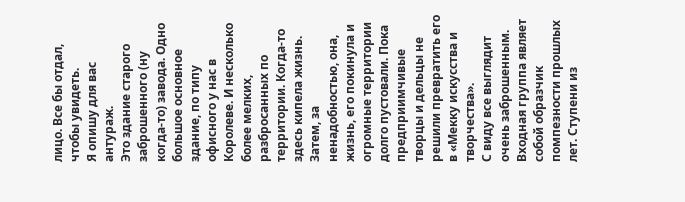лицо. Все бы отдал, чтобы увидеть.
Я опишу для вас антураж.
Это здание старого заброшенного (ну когда-то) завода. Одно большое основное здание, по типу офисного у нас в Королеве. И несколько более мелких, разбросанных по территории. Когда-то здесь кипела жизнь. Затем, за ненадобностью, она, жизнь, его покинула и огромные территории долго пустовали. Пока предприимчивые творцы и дельцы не решили превратить его в «Мекку искусства и творчества».
С виду все выглядит очень заброшенным. Входная группа являет собой образчик помпезности прошлых лет. Ступени из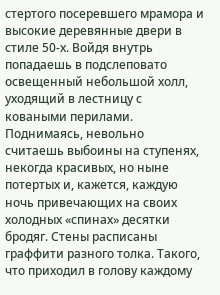стертого посеревшего мрамора и высокие деревянные двери в стиле 50-х. Войдя внутрь попадаешь в подслеповато освещенный небольшой холл, уходящий в лестницу с коваными перилами. Поднимаясь, невольно считаешь выбоины на ступенях, некогда красивых, но ныне потертых и, кажется, каждую ночь привечающих на своих холодных «спинах» десятки бродяг. Стены расписаны граффити разного толка. Такого, что приходил в голову каждому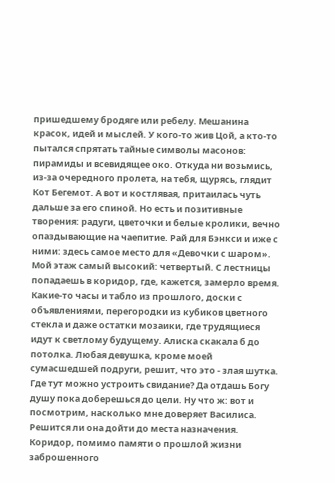пришедшему бродяге или ребелу. Мешанина красок, идей и мыслей. У кого-то жив Цой, а кто-то пытался спрятать тайные символы масонов: пирамиды и всевидящее око. Откуда ни возьмись, из-за очередного пролета, на тебя, щурясь, глядит Кот Бегемот. А вот и костлявая, притаилась чуть дальше за его спиной. Но есть и позитивные творения: радуги, цветочки и белые кролики, вечно опаздывающие на чаепитие. Рай для Бэнкси и иже с ними: здесь самое место для «Девочки с шаром».
Мой этаж самый высокий: четвертый. С лестницы попадаешь в коридор, где, кажется, замерло время. Какие-то часы и табло из прошлого, доски с объявлениями, перегородки из кубиков цветного стекла и даже остатки мозаики, где трудящиеся идут к светлому будущему. Алиска скакала б до потолка. Любая девушка, кроме моей сумасшедшей подруги, решит, что это - злая шутка. Где тут можно устроить свидание? Да отдашь Богу душу пока доберешься до цели. Ну что ж: вот и посмотрим, насколько мне доверяет Василиса. Решится ли она дойти до места назначения.
Коридор, помимо памяти о прошлой жизни заброшенного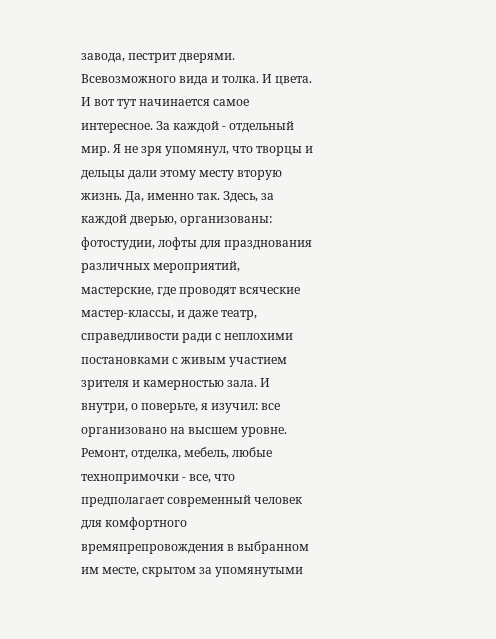завода, пестрит дверями. Всевозможного вида и толка. И цвета. И вот тут начинается самое интересное. За каждой - отдельный мир. Я не зря упомянул, что творцы и дельцы дали этому месту вторую жизнь. Да, именно так. Здесь, за каждой дверью, организованы: фотостудии, лофты для празднования различных мероприятий, мастерские, где проводят всяческие мастер-классы, и даже театр, справедливости ради с неплохими постановками с живым участием зрителя и камерностью зала. И внутри, о поверьте, я изучил: все организовано на высшем уровне. Ремонт, отделка, мебель, любые технопримочки - все, что предполагает современный человек для комфортного времяпрепровождения в выбранном им месте, скрытом за упомянутыми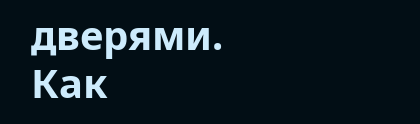дверями.
Как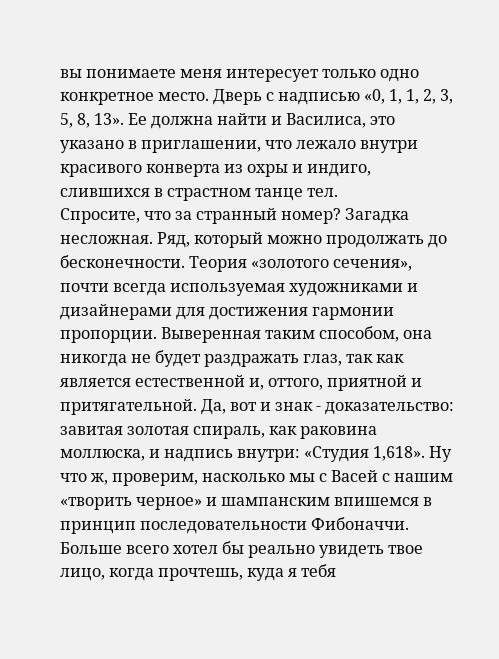вы понимаете меня интересует только одно конкретное место. Дверь с надписью «0, 1, 1, 2, 3, 5, 8, 13». Ее должна найти и Василиса, это указано в приглашении, что лежало внутри красивого конверта из охры и индиго, слившихся в страстном танце тел.
Спросите, что за странный номер? Загадка несложная. Ряд, который можно продолжать до бесконечности. Теория «золотого сечения», почти всегда используемая художниками и дизайнерами для достижения гармонии пропорции. Выверенная таким способом, она никогда не будет раздражать глаз, так как является естественной и, оттого, приятной и притягательной. Да, вот и знак - доказательство: завитая золотая спираль, как раковина моллюска, и надпись внутри: «Студия 1,618». Ну что ж, проверим, насколько мы с Васей с нашим «творить черное» и шампанским впишемся в принцип последовательности Фибоначчи.
Больше всего хотел бы реально увидеть твое лицо, когда прочтешь, куда я тебя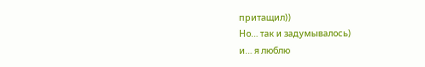притащил))
Но… так и задумывалось)
и… я люблю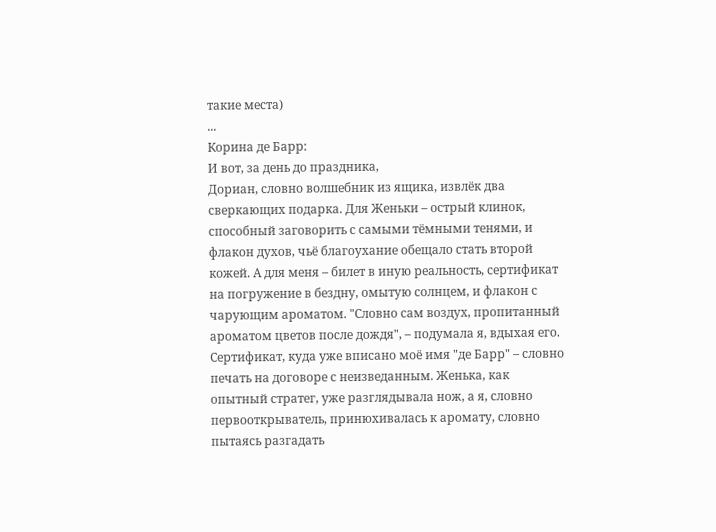такие места)
...
Корина де Барр:
И вот, за день до праздника,
Дориан, словно волшебник из ящика, извлёк два сверкающих подарка. Для Женьки – острый клинок, способный заговорить с самыми тёмными тенями, и флакон духов, чьё благоухание обещало стать второй кожей. А для меня – билет в иную реальность, сертификат на погружение в бездну, омытую солнцем, и флакон с чарующим ароматом. "Словно сам воздух, пропитанный ароматом цветов после дождя", – подумала я, вдыхая его.
Сертификат, куда уже вписано моё имя "де Барр" – словно печать на договоре с неизведанным. Женька, как опытный стратег, уже разглядывала нож, а я, словно первооткрыватель, принюхивалась к аромату, словно пытаясь разгадать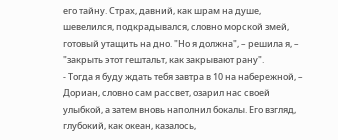его тайну. Страх, давний, как шрам на душе, шевелился, подкрадывался, словно морской змей, готовый утащить на дно. "Но я должна", – решила я, – "закрыть этот гештальт, как закрывают рану".
- Тогда я буду ждать тебя завтра в 10 на набережной, – Дориан, словно сам рассвет, озарил нас своей улыбкой, а затем вновь наполнил бокалы. Его взгляд, глубокий, как океан, казалось,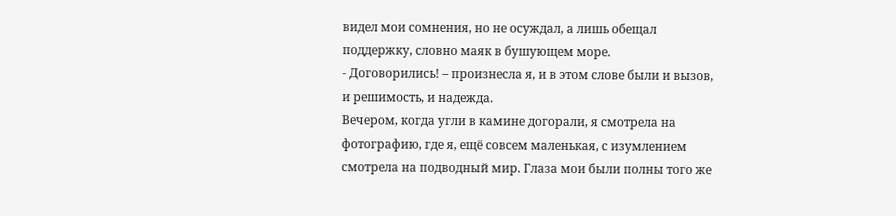видел мои сомнения, но не осуждал, а лишь обещал поддержку, словно маяк в бушующем море.
- Договорились! – произнесла я, и в этом слове были и вызов, и решимость, и надежда.
Вечером, когда угли в камине догорали, я смотрела на фотографию, где я, ещё совсем маленькая, с изумлением смотрела на подводный мир. Глаза мои были полны того же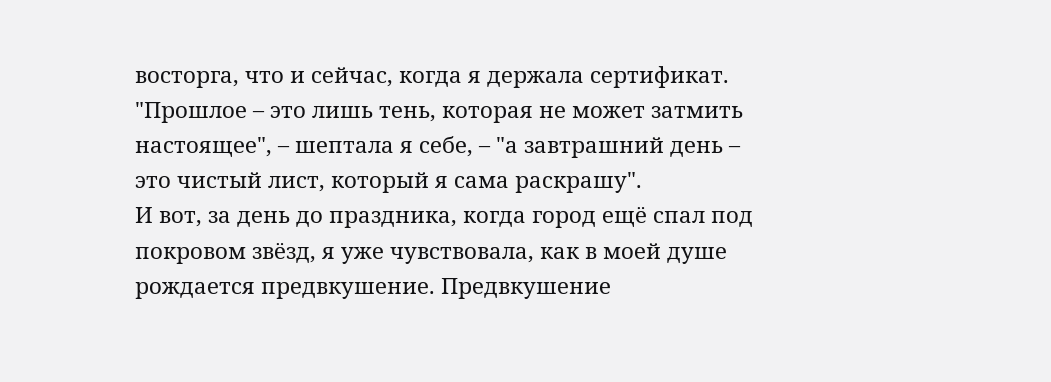восторга, что и сейчас, когда я держала сертификат. "Прошлое – это лишь тень, которая не может затмить настоящее", – шептала я себе, – "а завтрашний день – это чистый лист, который я сама раскрашу".
И вот, за день до праздника, когда город ещё спал под покровом звёзд, я уже чувствовала, как в моей душе рождается предвкушение. Предвкушение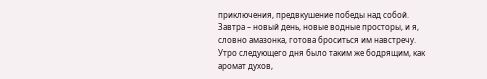приключения, предвкушение победы над собой. Завтра – новый день, новые водные просторы, и я, словно амазонка, готова броситься им навстречу.
Утро следующего дня было таким же бодрящим, как аромат духов,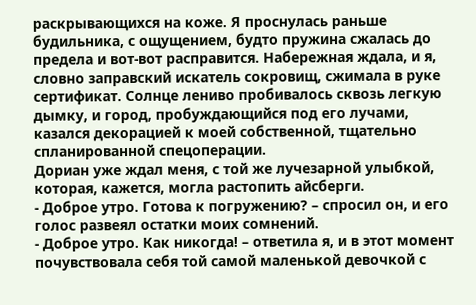раскрывающихся на коже. Я проснулась раньше будильника, с ощущением, будто пружина сжалась до предела и вот-вот расправится. Набережная ждала, и я, словно заправский искатель сокровищ, сжимала в руке сертификат. Солнце лениво пробивалось сквозь легкую дымку, и город, пробуждающийся под его лучами, казался декорацией к моей собственной, тщательно спланированной спецоперации.
Дориан уже ждал меня, с той же лучезарной улыбкой, которая, кажется, могла растопить айсберги.
- Доброе утро. Готова к погружению? – спросил он, и его голос развеял остатки моих сомнений.
- Доброе утро. Как никогда! – ответила я, и в этот момент почувствовала себя той самой маленькой девочкой с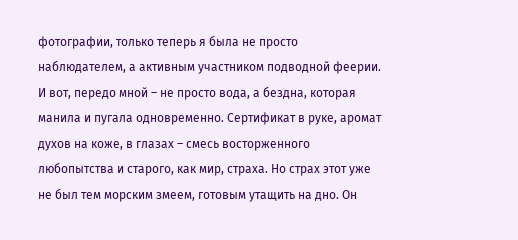фотографии, только теперь я была не просто наблюдателем, а активным участником подводной феерии.
И вот, передо мной – не просто вода, а бездна, которая манила и пугала одновременно. Сертификат в руке, аромат духов на коже, в глазах – смесь восторженного любопытства и старого, как мир, страха. Но страх этот уже не был тем морским змеем, готовым утащить на дно. Он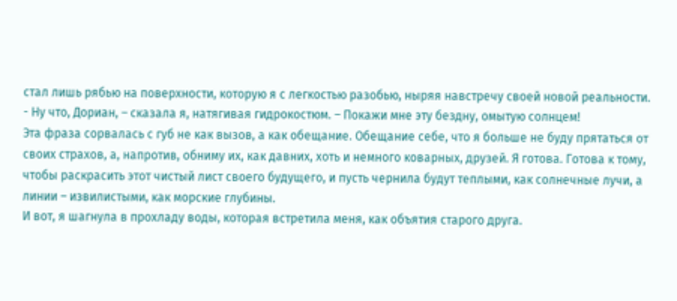стал лишь рябью на поверхности, которую я с легкостью разобью, ныряя навстречу своей новой реальности.
- Ну что, Дориан, – сказала я, натягивая гидрокостюм. – Покажи мне эту бездну, омытую солнцем!
Эта фраза сорвалась с губ не как вызов, а как обещание. Обещание себе, что я больше не буду прятаться от своих страхов, а, напротив, обниму их, как давних, хоть и немного коварных, друзей. Я готова. Готова к тому, чтобы раскрасить этот чистый лист своего будущего, и пусть чернила будут теплыми, как солнечные лучи, а линии – извилистыми, как морские глубины.
И вот, я шагнула в прохладу воды, которая встретила меня, как объятия старого друга.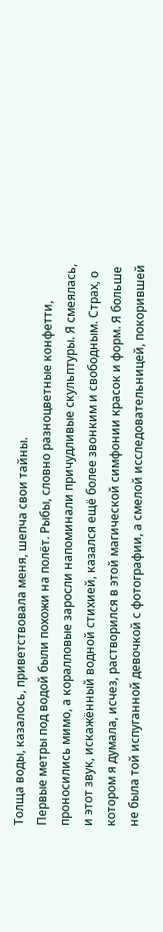Толща воды, казалось, приветствовала меня, шепча свои тайны.
Первые метры под водой были похожи на полёт. Рыбы, словно разноцветные конфетти, проносились мимо, а коралловые заросли напоминали причудливые скульптуры. Я смеялась, и этот звук, искажённый водной стихией, казался ещё более звонким и свободным. Страх, о котором я думала, исчез, растворился в этой магической симфонии красок и форм. Я больше не была той испуганной девочкой с фотографии, а смелой исследовательницей, покорившей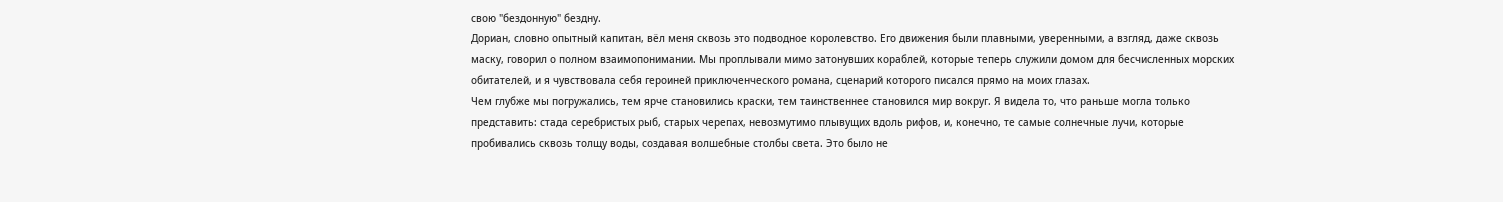свою "бездонную" бездну.
Дориан, словно опытный капитан, вёл меня сквозь это подводное королевство. Его движения были плавными, уверенными, а взгляд, даже сквозь маску, говорил о полном взаимопонимании. Мы проплывали мимо затонувших кораблей, которые теперь служили домом для бесчисленных морских обитателей, и я чувствовала себя героиней приключенческого романа, сценарий которого писался прямо на моих глазах.
Чем глубже мы погружались, тем ярче становились краски, тем таинственнее становился мир вокруг. Я видела то, что раньше могла только представить: стада серебристых рыб, старых черепах, невозмутимо плывущих вдоль рифов, и, конечно, те самые солнечные лучи, которые пробивались сквозь толщу воды, создавая волшебные столбы света. Это было не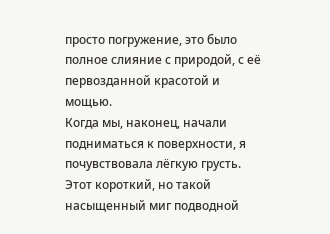просто погружение, это было полное слияние с природой, с её первозданной красотой и мощью.
Когда мы, наконец, начали подниматься к поверхности, я почувствовала лёгкую грусть. Этот короткий, но такой насыщенный миг подводной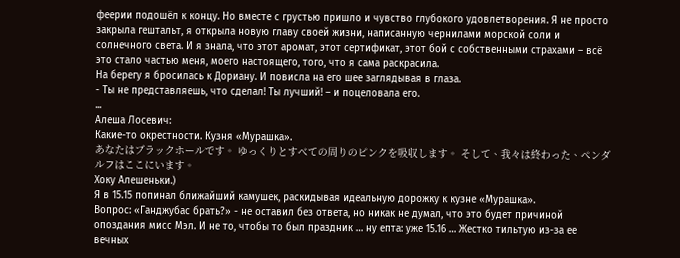феерии подошёл к концу. Но вместе с грустью пришло и чувство глубокого удовлетворения. Я не просто закрыла гештальт, я открыла новую главу своей жизни, написанную чернилами морской соли и солнечного света. И я знала, что этот аромат, этот сертификат, этот бой с собственными страхами – всё это стало частью меня, моего настоящего, того, что я сама раскрасила.
На берегу я бросилась к Дориану. И повисла на его шее заглядывая в глаза.
- Ты не представляешь, что сделал! Ты лучший! – и поцеловала его.
...
Алеша Лосевич:
Какие-то окрестности. Кузня «Мурашка».
あなたはブラックホールです。 ゆっくりとすべての周りのピンクを吸収します。 そして、我々は終わった、ペンダルフはここにいます。
Хоку Алешеньки.)
Я в 15.15 попинал ближайший камушек, раскидывая идеальную дорожку к кузне «Мурашка».
Вопрос: «Ганджубас брать?» - не оставил без ответа, но никак не думал, что это будет причиной опоздания мисс Мэл. И не то, чтобы то был праздник … ну епта: уже 15.16 … Жестко тильтую из-за ее вечных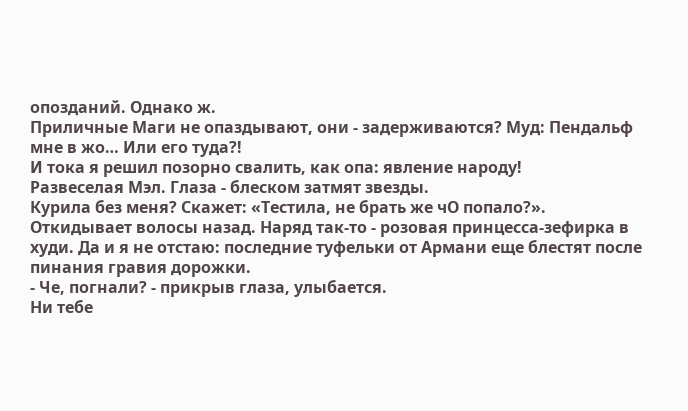опозданий. Однако ж.
Приличные Маги не опаздывают, они - задерживаются? Муд: Пендальф мне в жо… Или его туда?!
И тока я решил позорно свалить, как опа: явление народу!
Развеселая Мэл. Глаза - блеском затмят звезды.
Курила без меня? Скажет: «Тестила, не брать же чО попало?».
Откидывает волосы назад. Наряд так-то - розовая принцесса-зефирка в худи. Да и я не отстаю: последние туфельки от Армани еще блестят после пинания гравия дорожки.
- Че, погнали? - прикрыв глаза, улыбается.
Ни тебе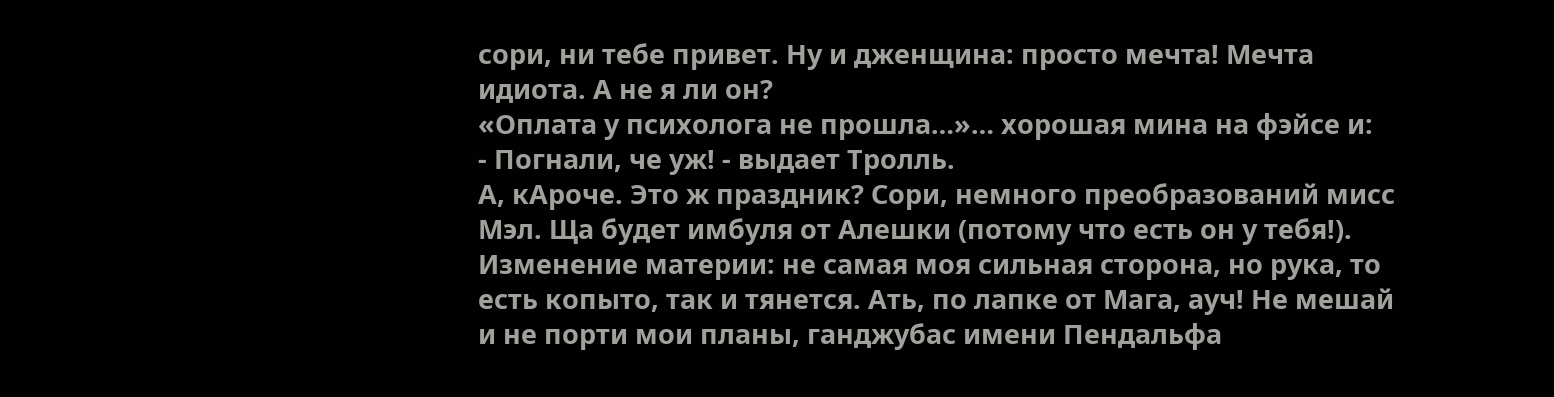сори, ни тебе привет. Ну и дженщина: просто мечта! Мечта идиота. А не я ли он?
«Оплата у психолога не прошла…»… хорошая мина на фэйсе и:
- Погнали, че уж! - выдает Тролль.
А, кАроче. Это ж праздник? Сори, немного преобразований мисс Мэл. Ща будет имбуля от Алешки (потому что есть он у тебя!).
Изменение материи: не самая моя сильная сторона, но рука, то есть копыто, так и тянется. Ать, по лапке от Мага, ауч! Не мешай и не порти мои планы, ганджубас имени Пендальфа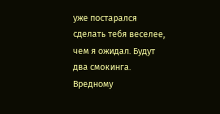уже постарался сделать тебя веселее, чем я ожидал. Будут два смокинга. Вредному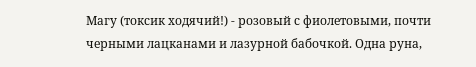Магу (токсик ходячий!) - розовый с фиолетовыми, почти черными лацканами и лазурной бабочкой. Одна руна,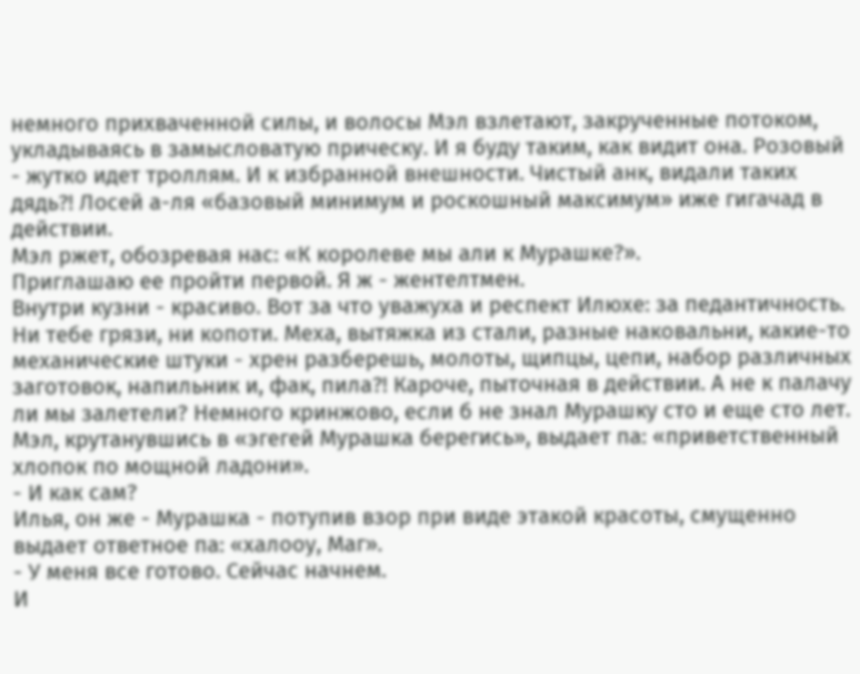немного прихваченной силы, и волосы Мэл взлетают, закрученные потоком, укладываясь в замысловатую прическу. И я буду таким, как видит она. Розовый - жутко идет троллям. И к избранной внешности. Чистый анк, видали таких дядь?! Лосей а-ля «базовый минимум и роскошный максимум» иже гигачад в действии.
Мэл ржет, обозревая нас: «К королеве мы али к Мурашке?».
Приглашаю ее пройти первой. Я ж - жентелтмен.
Внутри кузни - красиво. Вот за что уважуха и респект Илюхе: за педантичность. Ни тебе грязи, ни копоти. Меха, вытяжка из стали, разные наковальни, какие-то механические штуки - хрен разберешь, молоты, щипцы, цепи, набор различных заготовок, напильник и, фак, пила?! Кароче, пыточная в действии. А не к палачу ли мы залетели? Немного кринжово, если б не знал Мурашку сто и еще сто лет.
Мэл, крутанувшись в «эгегей Мурашка берегись», выдает па: «приветственный хлопок по мощной ладони».
- И как сам?
Илья, он же - Мурашка - потупив взор при виде этакой красоты, смущенно выдает ответное па: «халооу, Маг».
- У меня все готово. Сейчас начнем.
И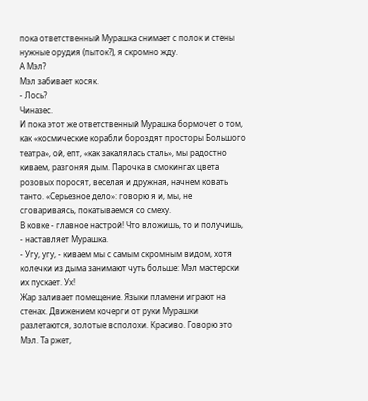пока ответственный Мурашка снимает с полок и стены нужные орудия (пыток?), я скромно жду.
А Мэл?
Мэл забивает косяк.
- Лось?
Чиназес.
И пока этот же ответственный Мурашка бормочет о том, как «космические корабли бороздят просторы Большого театра», ой, епт, «как закалялась сталь», мы радостно киваем, разгоняя дым. Парочка в смокингах цвета розовых поросят, веселая и дружная, начнем ковать танто. «Серьезное дело»: говорю я и, мы, не сговариваясь, покатываемся со смеху.
В ковке - главное настрой! Что вложишь, то и получишь, - наставляет Мурашка.
- Угу, угу, - киваем мы с самым скромным видом, хотя колечки из дыма занимают чуть больше: Мэл мастерски их пускает. Ух!
Жар заливает помещение. Языки пламени играют на стенах. Движением кочерги от руки Мурашки разлетаются, золотые всполохи. Красиво. Говорю это Мэл. Та ржет,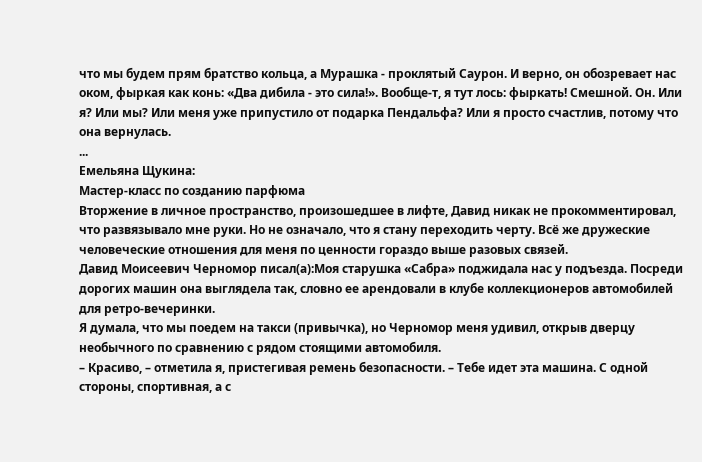что мы будем прям братство кольца, а Мурашка - проклятый Саурон. И верно, он обозревает нас оком, фыркая как конь: «Два дибила - это сила!». Вообще-т, я тут лось: фыркать! Смешной. Он. Или я? Или мы? Или меня уже припустило от подарка Пендальфа? Или я просто счастлив, потому что она вернулась.
...
Емельяна Щукина:
Мастер-класс по созданию парфюма
Вторжение в личное пространство, произошедшее в лифте, Давид никак не прокомментировал, что развязывало мне руки. Но не означало, что я стану переходить черту. Всё же дружеские человеческие отношения для меня по ценности гораздо выше разовых связей.
Давид Моисеевич Черномор писал(а):Моя старушка «Сабра» поджидала нас у подъезда. Посреди дорогих машин она выглядела так, словно ее арендовали в клубе коллекционеров автомобилей для ретро-вечеринки.
Я думала, что мы поедем на такси (привычка), но Черномор меня удивил, открыв дверцу необычного по сравнению с рядом стоящими автомобиля.
– Красиво, – отметила я, пристегивая ремень безопасности. – Тебе идет эта машина. С одной стороны, спортивная, а с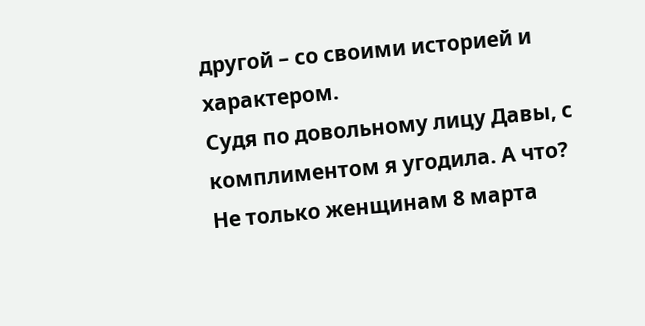другой – со своими историей и характером.
Судя по довольному лицу Давы, с комплиментом я угодила. А что? Не только женщинам 8 марта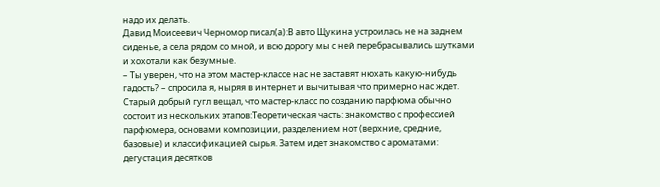надо их делать.
Давид Моисеевич Черномор писал(а):В авто Щукина устроилась не на заднем сиденье, а села рядом со мной, и всю дорогу мы с ней перебрасывались шутками и хохотали как безумные.
– Ты уверен, что на этом мастер-классе нас не заставят нюхать какую-нибудь гадость? – спросила я, ныряя в интернет и вычитывая что примерно нас ждет. Старый добрый гугл вещал, что мастер-класс по созданию парфюма обычно состоит из нескольких этапов:Теоретическая часть: знакомство с профессией парфюмера, основами композиции, разделением нот (верхние, средние, базовые) и классификацией сырья. Затем идет знакомство с ароматами: дегустация десятков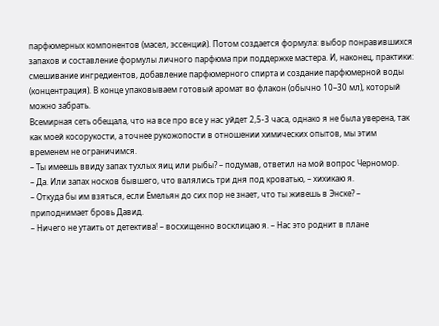парфюмерных компонентов (масел, эссенций). Потом создается формула: выбор понравившихся запахов и составление формулы личного парфюма при поддержке мастера. И, наконец, практики: смешивание ингредиентов, добавление парфюмерного спирта и создание парфюмерной воды (концентрация). В конце упаковываем готовый аромат во флакон (обычно 10–30 мл), который можно забрать.
Всемирная сеть обещала, что на все про все у нас уйдет 2,5-3 часа, однако я не была уверена, так как моей косорукости, а точнее рукожопости в отношении химических опытов, мы этим временем не ограничимся.
– Ты имеешь ввиду запах тухлых яиц или рыбы? – подумав, ответил на мой вопрос Черномор.
– Да. Или запах носков бывшего, что валялись три дня под кроватью, – хихикаю я.
– Откуда бы им взяться, если Емельян до сих пор не знает, что ты живешь в Энске? – приподнимает бровь Давид.
– Ничего не утаить от детектива! – восхищенно восклицаю я. – Нас это роднит в плане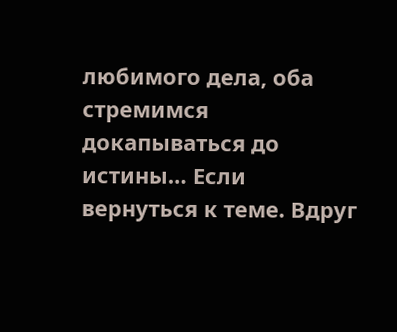любимого дела, оба стремимся докапываться до истины… Если вернуться к теме. Вдруг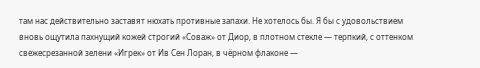там нас действительно заставят нюхать противные запахи. Не хотелось бы. Я бы с удовольствием вновь ощутила пахнущий кожей строгий «Соваж» от Диор, в плотном стекле — терпкий, с оттенком свежесрезанной зелени «Игрек» от Ив Сен Лоран, в чёрном флаконе —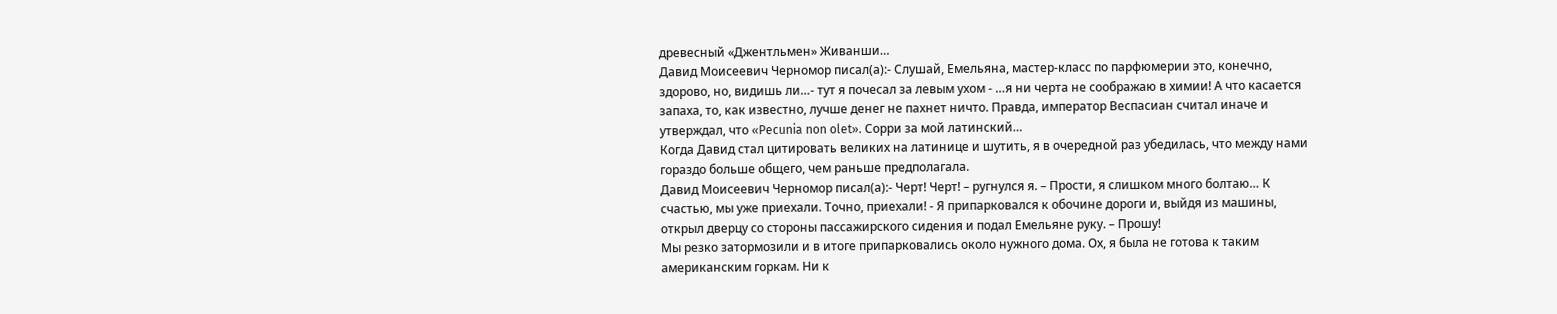древесный «Джентльмен» Живанши…
Давид Моисеевич Черномор писал(а):- Слушай, Емельяна, мастер-класс по парфюмерии это, конечно, здорово, но, видишь ли…- тут я почесал за левым ухом - …я ни черта не соображаю в химии! А что касается запаха, то, как известно, лучше денег не пахнет ничто. Правда, император Веспасиан считал иначе и утверждал, что «Pecunia non olet». Сорри за мой латинский…
Когда Давид стал цитировать великих на латинице и шутить, я в очередной раз убедилась, что между нами гораздо больше общего, чем раньше предполагала.
Давид Моисеевич Черномор писал(а):- Черт! Черт! – ругнулся я. – Прости, я слишком много болтаю… К счастью, мы уже приехали. Точно, приехали! - Я припарковался к обочине дороги и, выйдя из машины, открыл дверцу со стороны пассажирского сидения и подал Емельяне руку. – Прошу!
Мы резко затормозили и в итоге припарковались около нужного дома. Ох, я была не готова к таким американским горкам. Ни к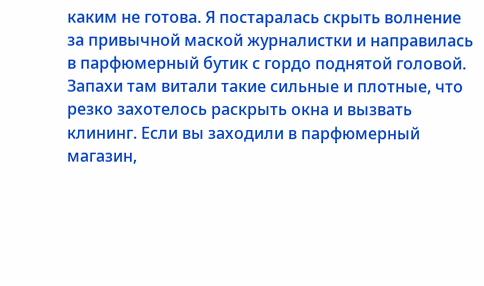каким не готова. Я постаралась скрыть волнение за привычной маской журналистки и направилась в парфюмерный бутик с гордо поднятой головой.
Запахи там витали такие сильные и плотные, что резко захотелось раскрыть окна и вызвать клининг. Если вы заходили в парфюмерный магазин,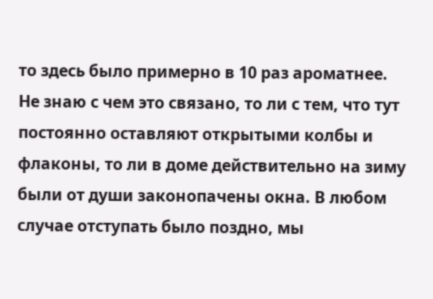то здесь было примерно в 10 раз ароматнее. Не знаю с чем это связано, то ли с тем, что тут постоянно оставляют открытыми колбы и флаконы, то ли в доме действительно на зиму были от души законопачены окна. В любом случае отступать было поздно, мы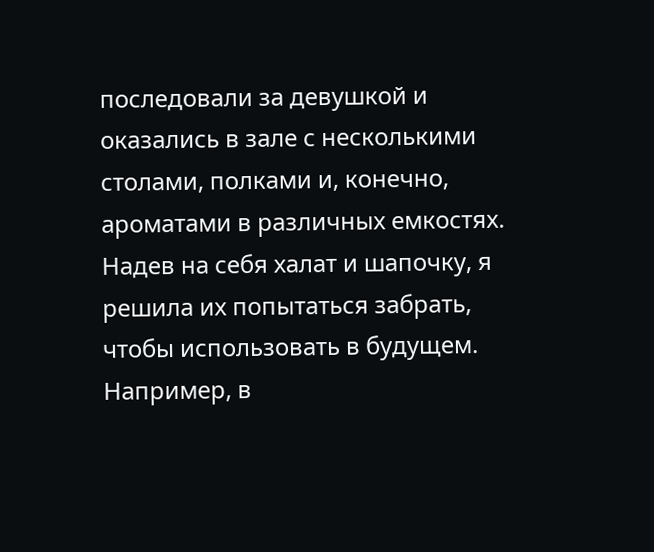последовали за девушкой и оказались в зале с несколькими столами, полками и, конечно, ароматами в различных емкостях. Надев на себя халат и шапочку, я решила их попытаться забрать, чтобы использовать в будущем. Например, в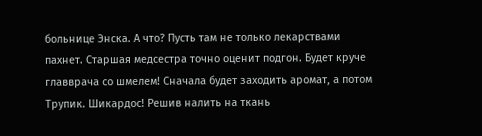больнице Энска. А что? Пусть там не только лекарствами пахнет. Старшая медсестра точно оценит подгон. Будет круче главврача со шмелем! Сначала будет заходить аромат, а потом Трупик. Шикардос! Решив налить на ткань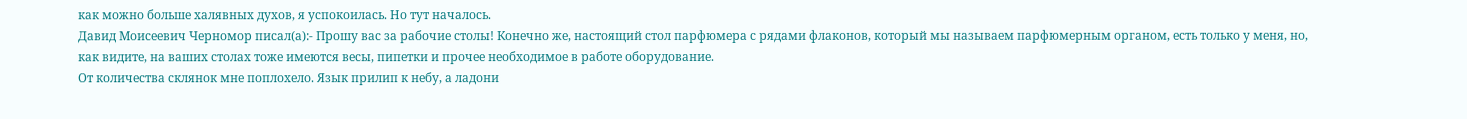как можно больше халявных духов, я успокоилась. Но тут началось.
Давид Моисеевич Черномор писал(а):- Прошу вас за рабочие столы! Конечно же, настоящий стол парфюмера с рядами флаконов, который мы называем парфюмерным органом, есть только у меня, но, как видите, на ваших столах тоже имеются весы, пипетки и прочее необходимое в работе оборудование.
От количества склянок мне поплохело. Язык прилип к небу, а ладони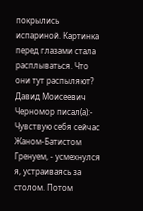покрылись испариной. Картинка перед глазами стала расплываться. Что они тут распыляют?
Давид Моисеевич Черномор писал(а):- Чувствую себя сейчас Жаном-Батистом Гренуем, - усмехнулся я, устраиваясь за столом. Потом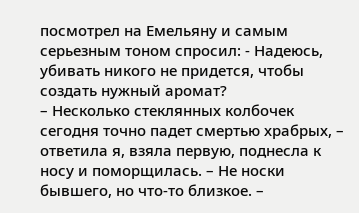посмотрел на Емельяну и самым серьезным тоном спросил: - Надеюсь, убивать никого не придется, чтобы создать нужный аромат?
– Несколько стеклянных колбочек сегодня точно падет смертью храбрых, – ответила я, взяла первую, поднесла к носу и поморщилась. – Не носки бывшего, но что-то близкое. –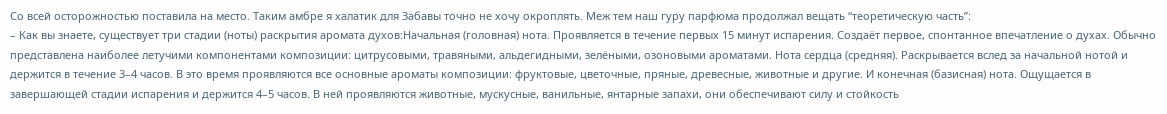Со всей осторожностью поставила на место. Таким амбре я халатик для Забавы точно не хочу окроплять. Меж тем наш гуру парфюма продолжал вещать “теоретическую часть”:
– Как вы знаете, существует три стадии (ноты) раскрытия аромата духов:Начальная (головная) нота. Проявляется в течение первых 15 минут испарения. Создаёт первое, спонтанное впечатление о духах. Обычно представлена наиболее летучими компонентами композиции: цитрусовыми, травяными, альдегидными, зелёными, озоновыми ароматами. Нота сердца (средняя). Раскрывается вслед за начальной нотой и держится в течение 3–4 часов. В это время проявляются все основные ароматы композиции: фруктовые, цветочные, пряные, древесные, животные и другие. И конечная (базисная) нота. Ощущается в завершающей стадии испарения и держится 4–5 часов. В ней проявляются животные, мускусные, ванильные, янтарные запахи, они обеспечивают силу и стойкость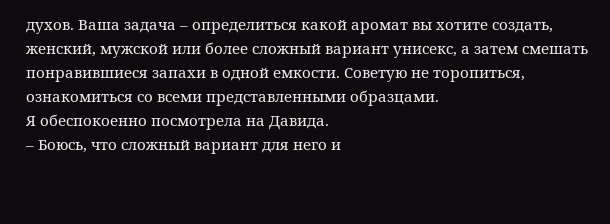духов. Ваша задача – определиться какой аромат вы хотите создать, женский, мужской или более сложный вариант унисекс, а затем смешать понравившиеся запахи в одной емкости. Советую не торопиться, ознакомиться со всеми представленными образцами.
Я обеспокоенно посмотрела на Давида.
– Боюсь, что сложный вариант для него и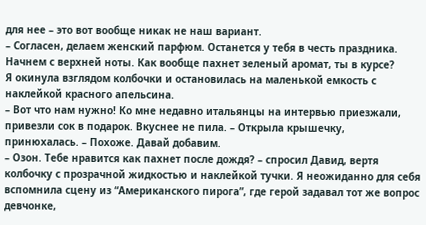для нее – это вот вообще никак не наш вариант.
– Согласен, делаем женский парфюм. Останется у тебя в честь праздника. Начнем с верхней ноты. Как вообще пахнет зеленый аромат, ты в курсе?
Я окинула взглядом колбочки и остановилась на маленькой емкость с наклейкой красного апельсина.
– Вот что нам нужно! Ко мне недавно итальянцы на интервью приезжали, привезли сок в подарок. Вкуснее не пила. – Открыла крышечку, принюхалась. – Похоже. Давай добавим.
– Озон. Тебе нравится как пахнет после дождя? – спросил Давид, вертя колбочку с прозрачной жидкостью и наклейкой тучки. Я неожиданно для себя вспомнила сцену из “Американского пирога”, где герой задавал тот же вопрос девчонке,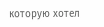которую хотел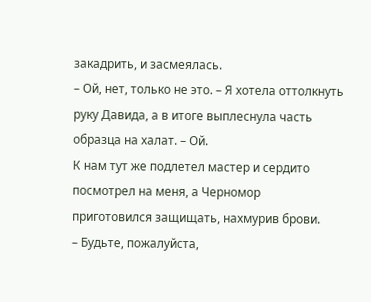закадрить, и засмеялась.
– Ой, нет, только не это. – Я хотела оттолкнуть руку Давида, а в итоге выплеснула часть образца на халат. – Ой.
К нам тут же подлетел мастер и сердито посмотрел на меня, а Черномор приготовился защищать, нахмурив брови.
– Будьте, пожалуйста,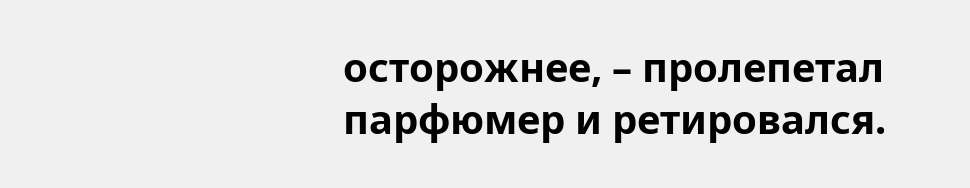осторожнее, – пролепетал парфюмер и ретировался.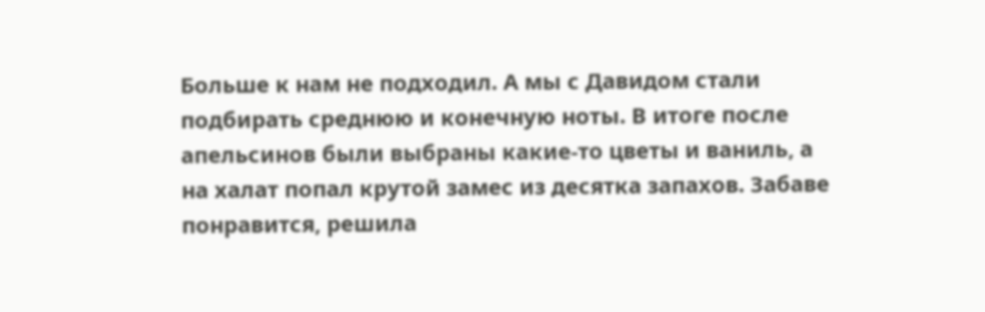Больше к нам не подходил. А мы с Давидом стали подбирать среднюю и конечную ноты. В итоге после апельсинов были выбраны какие-то цветы и ваниль, а на халат попал крутой замес из десятка запахов. Забаве понравится, решила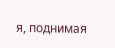я, поднимая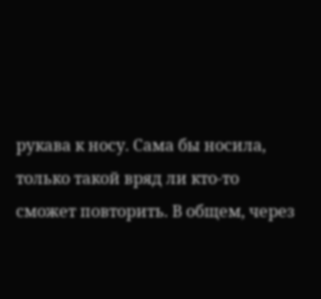рукава к носу. Сама бы носила, только такой вряд ли кто-то сможет повторить. В общем, через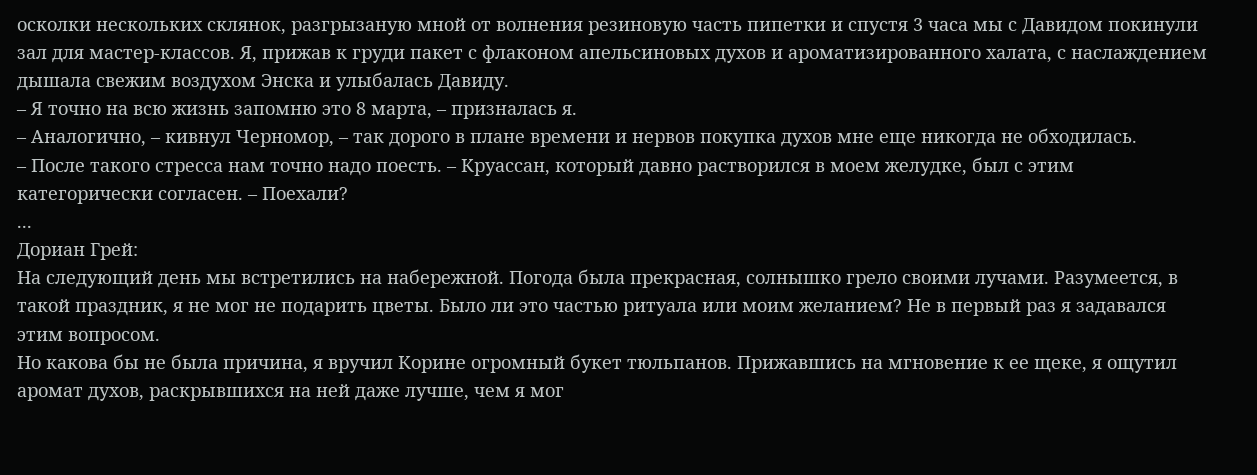осколки нескольких склянок, разгрызаную мной от волнения резиновую часть пипетки и спустя 3 часа мы с Давидом покинули зал для мастер-классов. Я, прижав к груди пакет с флаконом апельсиновых духов и ароматизированного халата, с наслаждением дышала свежим воздухом Энска и улыбалась Давиду.
– Я точно на всю жизнь запомню это 8 марта, – призналась я.
– Аналогично, – кивнул Черномор, – так дорого в плане времени и нервов покупка духов мне еще никогда не обходилась.
– После такого стресса нам точно надо поесть. – Круассан, который давно растворился в моем желудке, был с этим категорически согласен. – Поехали?
...
Дориан Грей:
На следующий день мы встретились на набережной. Погода была прекрасная, солнышко грело своими лучами. Разумеется, в такой праздник, я не мог не подарить цветы. Было ли это частью ритуала или моим желанием? Не в первый раз я задавался этим вопросом.
Но какова бы не была причина, я вручил Корине огромный букет тюльпанов. Прижавшись на мгновение к ее щеке, я ощутил аромат духов, раскрывшихся на ней даже лучше, чем я мог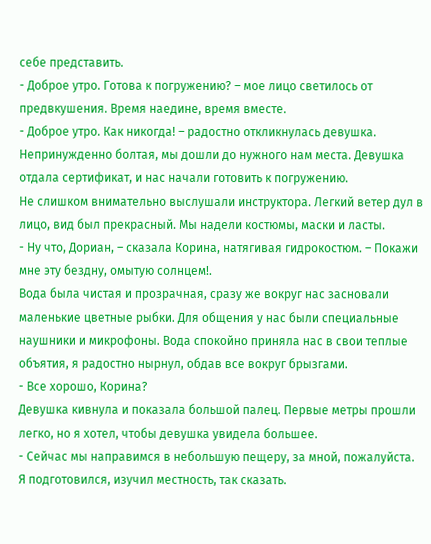себе представить.
- Доброе утро. Готова к погружению? – мое лицо светилось от предвкушения. Время наедине, время вместе.
- Доброе утро. Как никогда! – радостно откликнулась девушка.
Непринужденно болтая, мы дошли до нужного нам места. Девушка отдала сертификат, и нас начали готовить к погружению.
Не слишком внимательно выслушали инструктора. Легкий ветер дул в лицо, вид был прекрасный. Мы надели костюмы, маски и ласты.
- Ну что, Дориан, – сказала Корина, натягивая гидрокостюм. – Покажи мне эту бездну, омытую солнцем!.
Вода была чистая и прозрачная, сразу же вокруг нас засновали маленькие цветные рыбки. Для общения у нас были специальные наушники и микрофоны. Вода спокойно приняла нас в свои теплые объятия, я радостно нырнул, обдав все вокруг брызгами.
- Все хорошо, Корина?
Девушка кивнула и показала большой палец. Первые метры прошли легко, но я хотел, чтобы девушка увидела большее.
- Сейчас мы направимся в небольшую пещеру, за мной, пожалуйста.
Я подготовился, изучил местность, так сказать.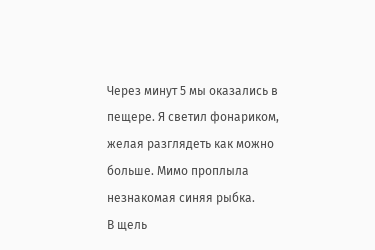Через минут 5 мы оказались в пещере. Я светил фонариком, желая разглядеть как можно больше. Мимо проплыла незнакомая синяя рыбка.
В щель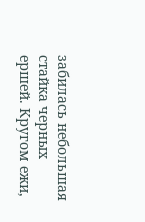забилась небольшая стайка черных ершей. Кругом ежи,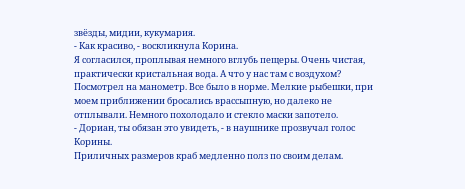звёзды, мидии, кукумария.
- Как красиво, - воскликнула Корина.
Я согласился, проплывая немного вглубь пещеры. Очень чистая, практически кристальная вода. А что у нас там с воздухом? Посмотрел на манометр. Все было в норме. Мелкие рыбешки, при моем приближении бросались врассыпную, но далеко не отплывали. Немного похолодало и стекло маски запотело.
- Дориан, ты обязан это увидеть, - в наушнике прозвучал голос Корины.
Приличных размеров краб медленно полз по своим делам.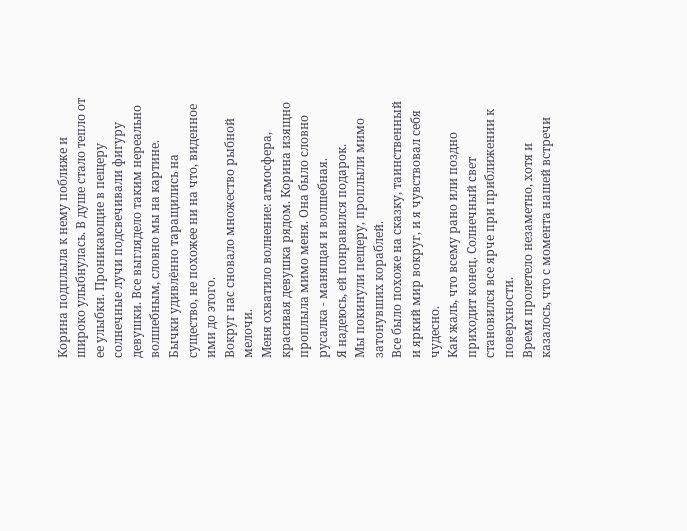Корина подплыла к нему поближе и широко улыбнулась. В душе стало тепло от ее улыбки. Проникающие в пещеру солнечные лучи подсвечивали фигуру девушки. Все выглядело таким нереально волшебным, словно мы на картине.
Бычки удивлённо таращились на существо, не похожее ни на что, виденное ими до этого.
Вокруг нас сновало множество рыбной мелочи.
Меня охватило волнение: атмосфера, красивая девушка рядом. Корина изящно проплыла мимо меня. Она было словно русалка - манящая и волшебная.
Я надеюсь, ей понравился подарок.
Мы покинули пещеру, проплыли мимо затонувших кораблей.
Все было похоже на сказку, таинственный и яркий мир вокруг, и я чувствовал себя чудесно.
Как жаль, что всему рано или поздно приходит конец. Солнечный свет становился все ярче при приближении к поверхности.
Время пролетело незаметно, хотя и казалось, что с момента нашей встречи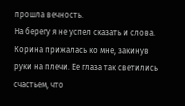прошла вечность.
На берегу я не успел сказать и слова. Корина прижалась ко мне, закинув руки на плечи. Ее глаза так светились счастьем, что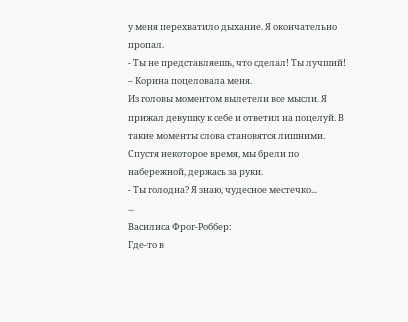у меня перехватило дыхание. Я окончательно пропал.
- Ты не представляешь, что сделал! Ты лучший! – Корина поцеловала меня.
Из головы моментом вылетели все мысли. Я прижал девушку к себе и ответил на поцелуй. В такие моменты слова становятся лишними.
Спустя некоторое время, мы брели по набережной, держась за руки.
- Ты голодна? Я знаю, чудесное местечко...
...
Василиса Фрог-Роббер:
Где-то в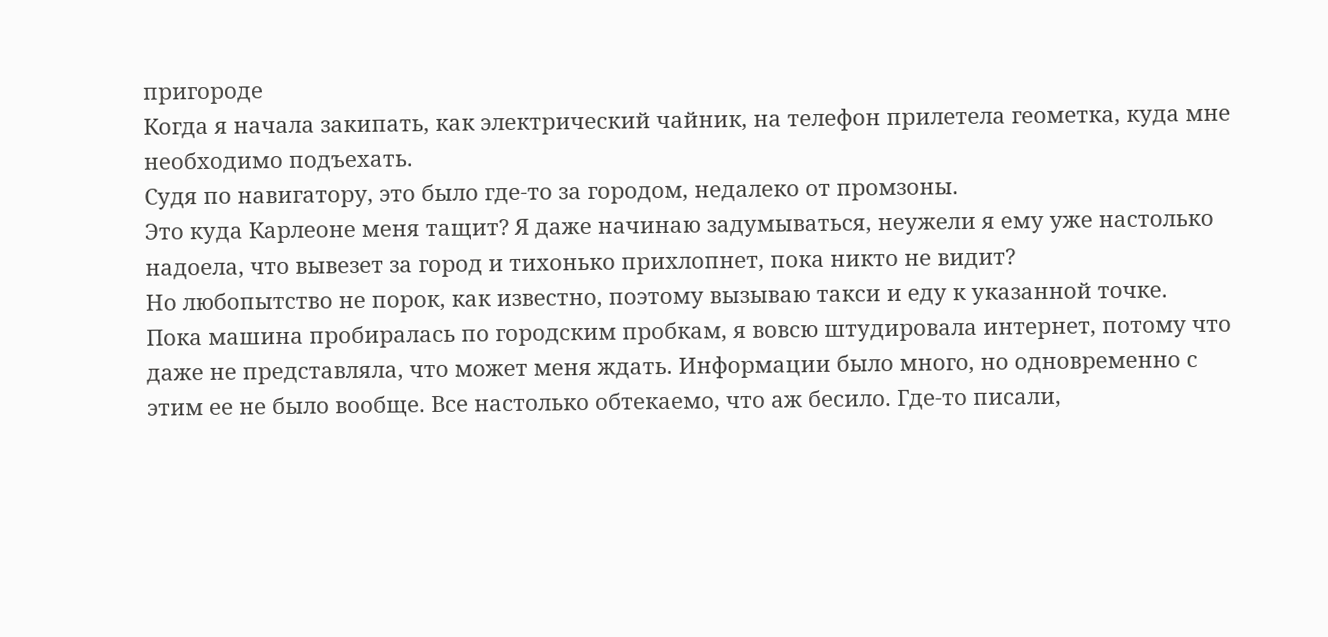пригороде
Когда я начала закипать, как электрический чайник, на телефон прилетела геометка, куда мне необходимо подъехать.
Судя по навигатору, это было где-то за городом, недалеко от промзоны.
Это куда Карлеоне меня тащит? Я даже начинаю задумываться, неужели я ему уже настолько надоела, что вывезет за город и тихонько прихлопнет, пока никто не видит?
Но любопытство не порок, как известно, поэтому вызываю такси и еду к указанной точке.
Пока машина пробиралась по городским пробкам, я вовсю штудировала интернет, потому что даже не представляла, что может меня ждать. Информации было много, но одновременно с этим ее не было вообще. Все настолько обтекаемо, что аж бесило. Где-то писали,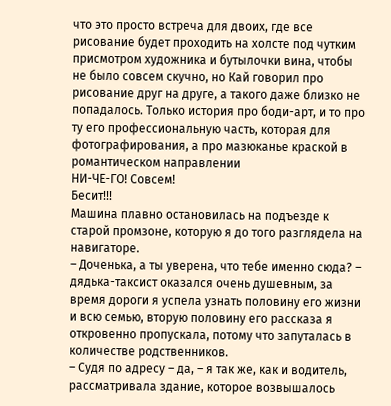что это просто встреча для двоих, где все рисование будет проходить на холсте под чутким присмотром художника и бутылочки вина, чтобы не было совсем скучно, но Кай говорил про рисование друг на друге, а такого даже близко не попадалось. Только история про боди-арт, и то про ту его профессиональную часть, которая для фотографирования, а про мазюканье краской в романтическом направлении
НИ-ЧЕ-ГО! Совсем!
Бесит!!!
Машина плавно остановилась на подъезде к старой промзоне, которую я до того разглядела на навигаторе.
– Доченька, а ты уверена, что тебе именно сюда? – дядька-таксист оказался очень душевным, за время дороги я успела узнать половину его жизни и всю семью, вторую половину его рассказа я откровенно пропускала, потому что запуталась в количестве родственников.
– Судя по адресу – да, – я так же, как и водитель, рассматривала здание, которое возвышалось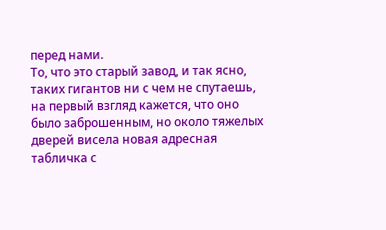перед нами.
То, что это старый завод, и так ясно, таких гигантов ни с чем не спутаешь, на первый взгляд кажется, что оно было заброшенным, но около тяжелых дверей висела новая адресная табличка с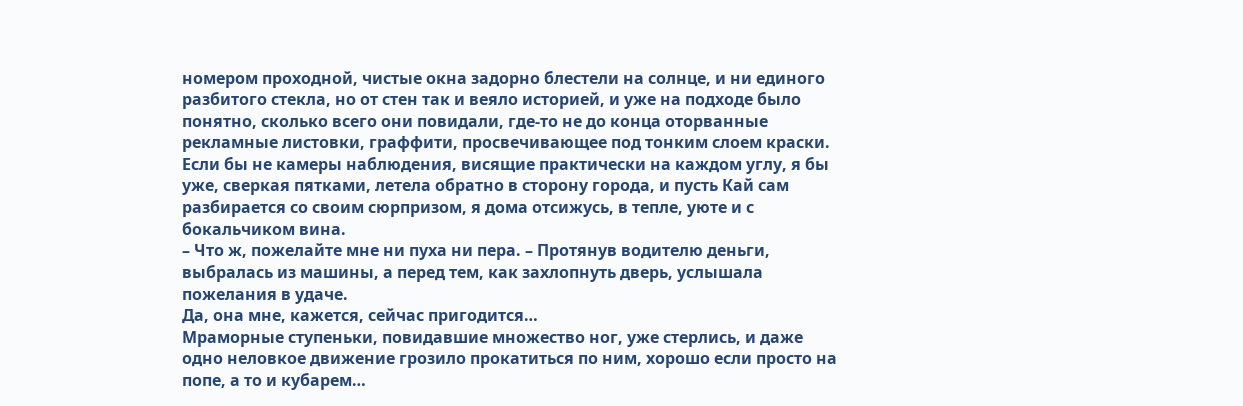номером проходной, чистые окна задорно блестели на солнце, и ни единого разбитого стекла, но от стен так и веяло историей, и уже на подходе было понятно, сколько всего они повидали, где-то не до конца оторванные рекламные листовки, граффити, просвечивающее под тонким слоем краски. Если бы не камеры наблюдения, висящие практически на каждом углу, я бы уже, сверкая пятками, летела обратно в сторону города, и пусть Кай сам разбирается со своим сюрпризом, я дома отсижусь, в тепле, уюте и с бокальчиком вина.
– Что ж, пожелайте мне ни пуха ни пера. – Протянув водителю деньги, выбралась из машины, а перед тем, как захлопнуть дверь, услышала пожелания в удаче.
Да, она мне, кажется, сейчас пригодится…
Мраморные ступеньки, повидавшие множество ног, уже стерлись, и даже одно неловкое движение грозило прокатиться по ним, хорошо если просто на попе, а то и кубарем…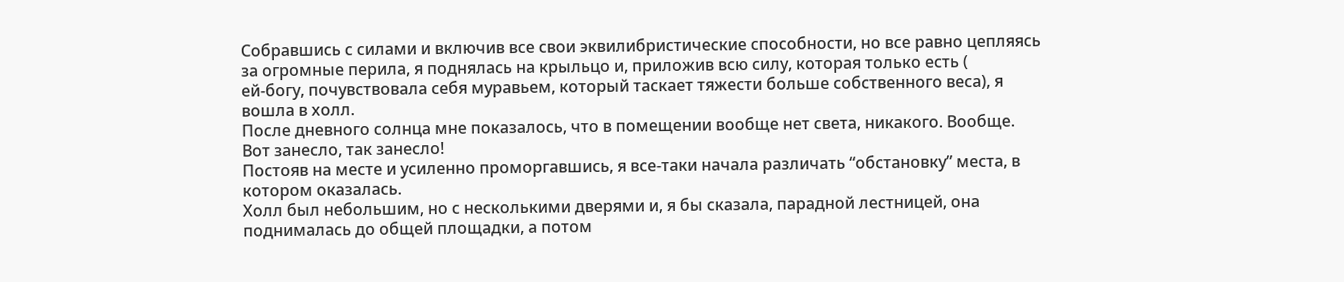Собравшись с силами и включив все свои эквилибристические способности, но все равно цепляясь за огромные перила, я поднялась на крыльцо и, приложив всю силу, которая только есть (
ей-богу, почувствовала себя муравьем, который таскает тяжести больше собственного веса), я вошла в холл.
После дневного солнца мне показалось, что в помещении вообще нет света, никакого. Вообще.
Вот занесло, так занесло!
Постояв на месте и усиленно проморгавшись, я все-таки начала различать “обстановку” места, в котором оказалась.
Холл был небольшим, но с несколькими дверями и, я бы сказала, парадной лестницей, она поднималась до общей площадки, а потом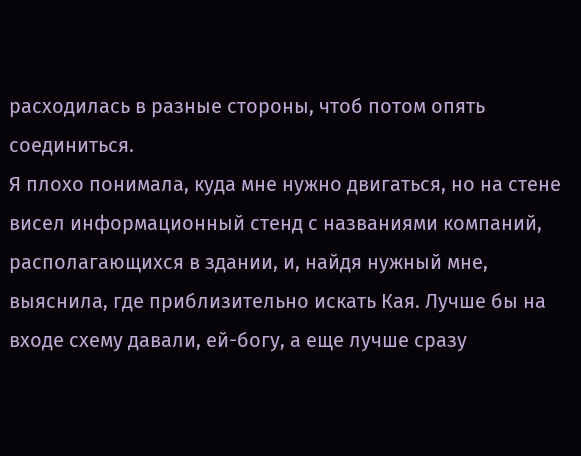расходилась в разные стороны, чтоб потом опять соединиться.
Я плохо понимала, куда мне нужно двигаться, но на стене висел информационный стенд с названиями компаний, располагающихся в здании, и, найдя нужный мне, выяснила, где приблизительно искать Кая. Лучше бы на входе схему давали, ей-богу, а еще лучше сразу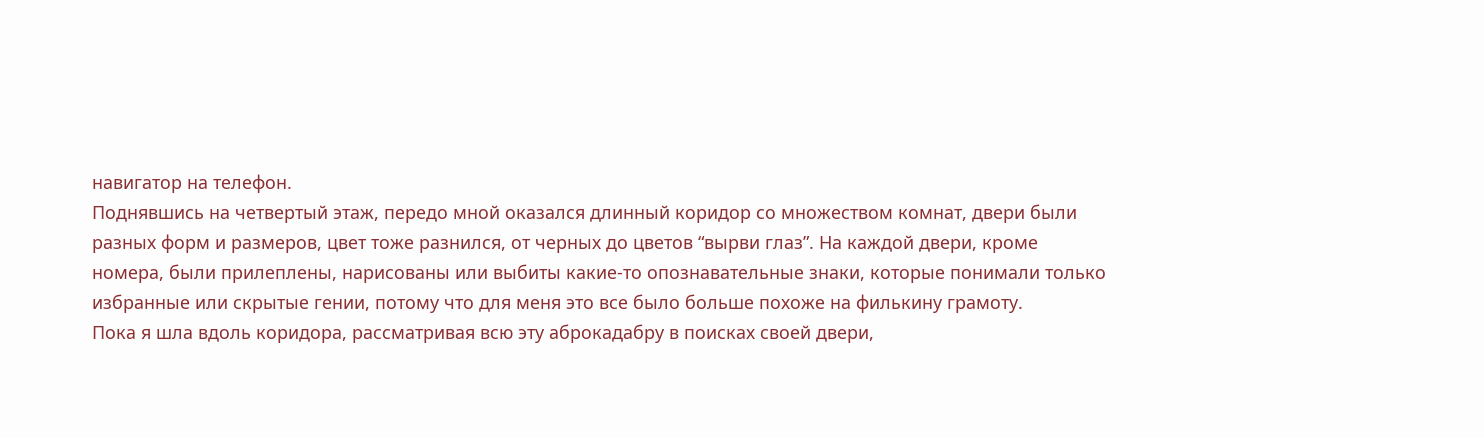навигатор на телефон.
Поднявшись на четвертый этаж, передо мной оказался длинный коридор со множеством комнат, двери были разных форм и размеров, цвет тоже разнился, от черных до цветов “вырви глаз”. На каждой двери, кроме номера, были прилеплены, нарисованы или выбиты какие-то опознавательные знаки, которые понимали только избранные или скрытые гении, потому что для меня это все было больше похоже на филькину грамоту.
Пока я шла вдоль коридора, рассматривая всю эту аброкадабру в поисках своей двери,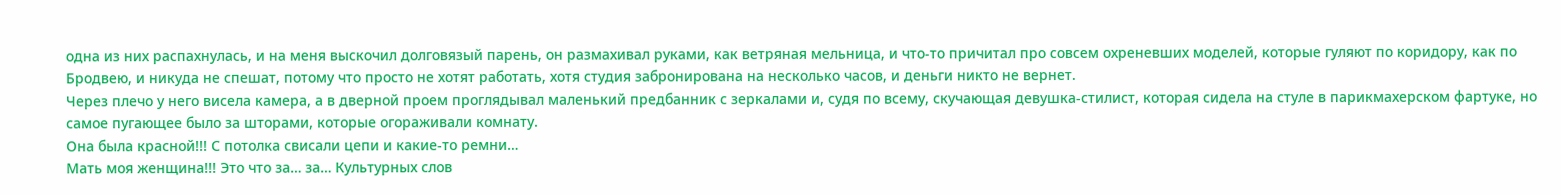одна из них распахнулась, и на меня выскочил долговязый парень, он размахивал руками, как ветряная мельница, и что-то причитал про совсем охреневших моделей, которые гуляют по коридору, как по Бродвею, и никуда не спешат, потому что просто не хотят работать, хотя студия забронирована на несколько часов, и деньги никто не вернет.
Через плечо у него висела камера, а в дверной проем проглядывал маленький предбанник с зеркалами и, судя по всему, скучающая девушка-стилист, которая сидела на стуле в парикмахерском фартуке, но самое пугающее было за шторами, которые огораживали комнату.
Она была красной!!! С потолка свисали цепи и какие-то ремни…
Мать моя женщина!!! Это что за… за… Культурных слов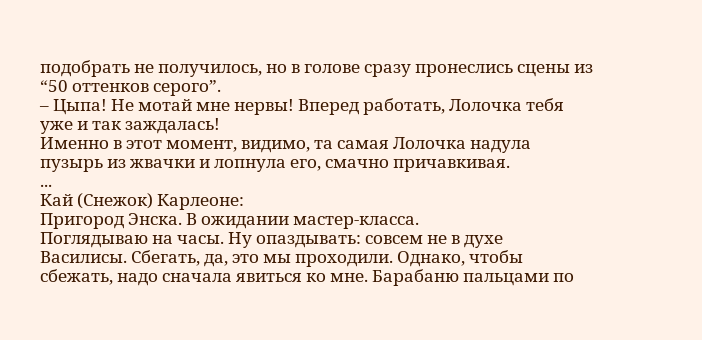подобрать не получилось, но в голове сразу пронеслись сцены из “50 оттенков серого”.
– Цыпа! Не мотай мне нервы! Вперед работать, Лолочка тебя уже и так заждалась!
Именно в этот момент, видимо, та самая Лолочка надула пузырь из жвачки и лопнула его, смачно причавкивая.
...
Кай (Снежок) Карлеоне:
Пригород Энска. В ожидании мастер-класса.
Поглядываю на часы. Ну опаздывать: совсем не в духе Василисы. Сбегать, да, это мы проходили. Однако, чтобы сбежать, надо сначала явиться ко мне. Барабаню пальцами по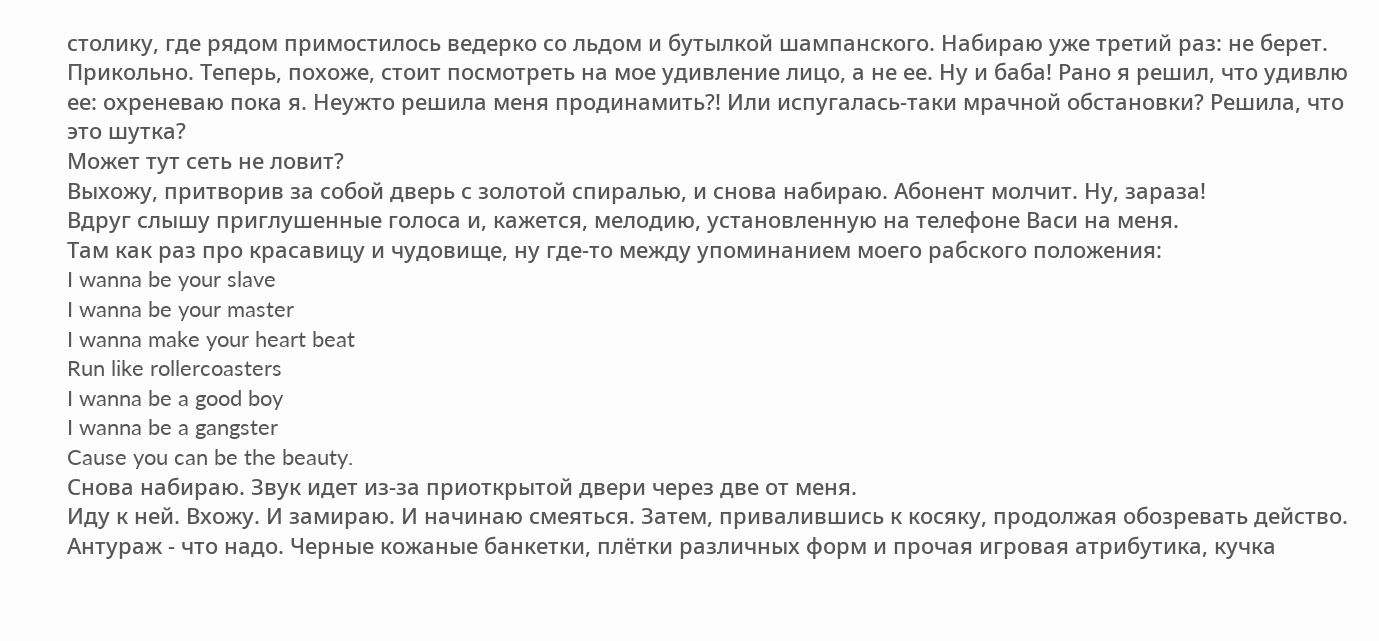столику, где рядом примостилось ведерко со льдом и бутылкой шампанского. Набираю уже третий раз: не берет.
Прикольно. Теперь, похоже, стоит посмотреть на мое удивление лицо, а не ее. Ну и баба! Рано я решил, что удивлю ее: охреневаю пока я. Неужто решила меня продинамить?! Или испугалась-таки мрачной обстановки? Решила, что это шутка?
Может тут сеть не ловит?
Выхожу, притворив за собой дверь с золотой спиралью, и снова набираю. Абонент молчит. Ну, зараза!
Вдруг слышу приглушенные голоса и, кажется, мелодию, установленную на телефоне Васи на меня.
Там как раз про красавицу и чудовище, ну где-то между упоминанием моего рабского положения:
I wanna be your slave
I wanna be your master
I wanna make your heart beat
Run like rollercoasters
I wanna be a good boy
I wanna be a gangster
Cause you can be the beauty.
Снова набираю. Звук идет из-за приоткрытой двери через две от меня.
Иду к ней. Вхожу. И замираю. И начинаю смеяться. Затем, привалившись к косяку, продолжая обозревать действо. Антураж - что надо. Черные кожаные банкетки, плётки различных форм и прочая игровая атрибутика, кучка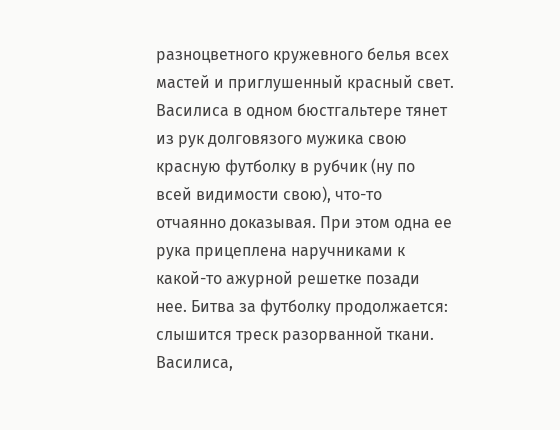разноцветного кружевного белья всех мастей и приглушенный красный свет.
Василиса в одном бюстгальтере тянет из рук долговязого мужика свою красную футболку в рубчик (ну по всей видимости свою), что-то отчаянно доказывая. При этом одна ее рука прицеплена наручниками к какой-то ажурной решетке позади нее. Битва за футболку продолжается: слышится треск разорванной ткани. Василиса,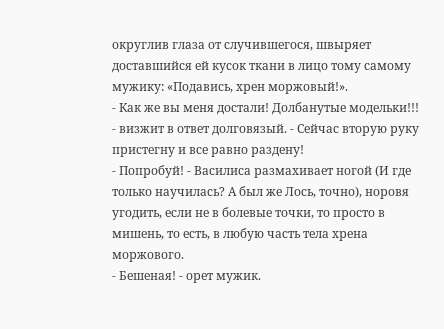округлив глаза от случившегося, швыряет доставшийся ей кусок ткани в лицо тому самому мужику: «Подавись, хрен моржовый!».
- Как же вы меня достали! Долбанутые модельки!!! - визжит в ответ долговязый. - Сейчас вторую руку пристегну и все равно раздену!
- Попробуй! - Василиса размахивает ногой (И где только научилась? А был же Лось, точно), норовя угодить, если не в болевые точки, то просто в мишень, то есть, в любую часть тела хрена моржового.
- Бешеная! - орет мужик.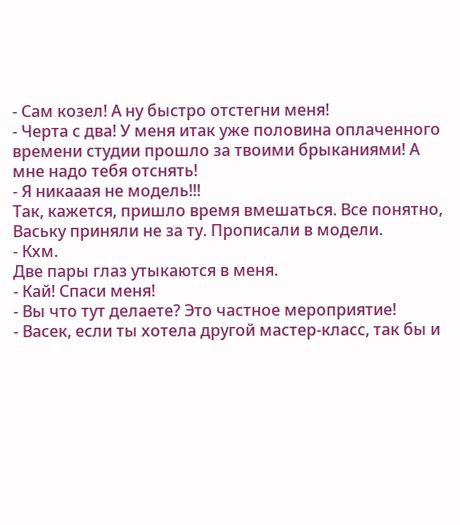- Сам козел! А ну быстро отстегни меня!
- Черта с два! У меня итак уже половина оплаченного времени студии прошло за твоими брыканиями! А мне надо тебя отснять!
- Я никааая не модель!!!
Так, кажется, пришло время вмешаться. Все понятно, Ваську приняли не за ту. Прописали в модели.
- Кхм.
Две пары глаз утыкаются в меня.
- Кай! Спаси меня!
- Вы что тут делаете? Это частное мероприятие!
- Васек, если ты хотела другой мастер-класс, так бы и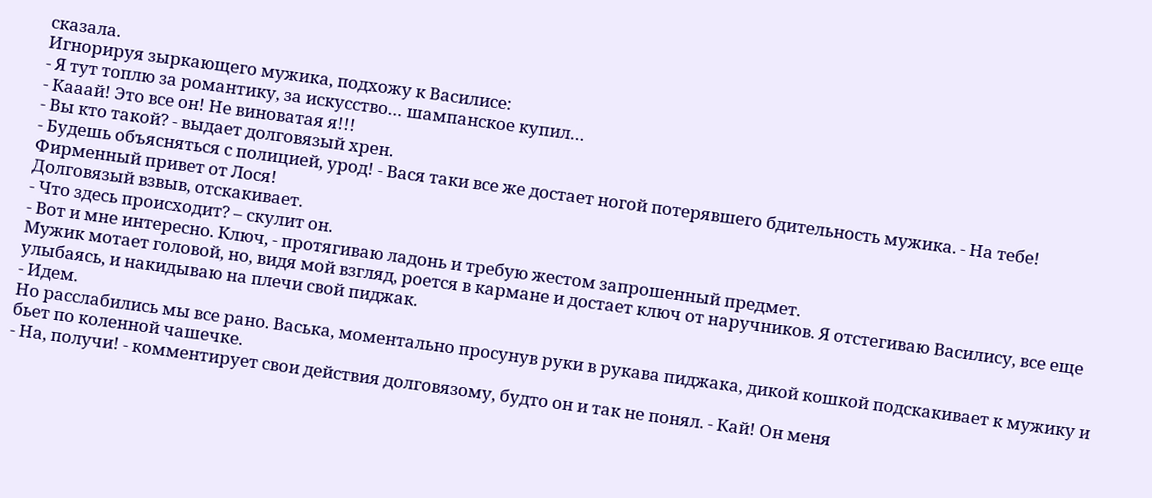сказала.
Игнорируя зыркающего мужика, подхожу к Василисе:
- Я тут топлю за романтику, за искусство… шампанское купил…
- Кааай! Это все он! Не виноватая я!!!
- Вы кто такой? - выдает долговязый хрен.
- Будешь объясняться с полицией, урод! - Вася таки все же достает ногой потерявшего бдительность мужика. - На тебе! Фирменный привет от Лося!
Долговязый взвыв, отскакивает.
- Что здесь происходит? – скулит он.
- Вот и мне интересно. Ключ, - протягиваю ладонь и требую жестом запрошенный предмет.
Мужик мотает головой, но, видя мой взгляд, роется в кармане и достает ключ от наручников. Я отстегиваю Василису, все еще улыбаясь, и накидываю на плечи свой пиджак.
- Идем.
Но расслабились мы все рано. Васька, моментально просунув руки в рукава пиджака, дикой кошкой подскакивает к мужику и бьет по коленной чашечке.
- На, получи! - комментирует свои действия долговязому, будто он и так не понял. - Кай! Он меня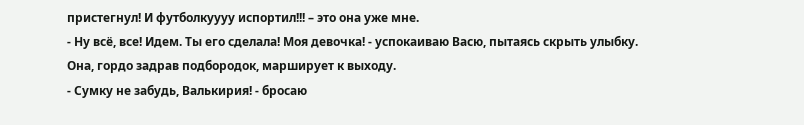пристегнул! И футболкуууу испортил!!! – это она уже мне.
- Ну всё, все! Идем. Ты его сделала! Моя девочка! - успокаиваю Васю, пытаясь скрыть улыбку.
Она, гордо задрав подбородок, марширует к выходу.
- Сумку не забудь, Валькирия! - бросаю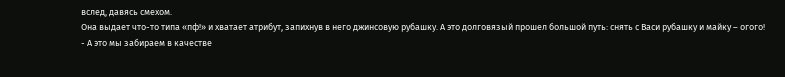вслед, давясь смехом.
Она выдает что-то типа «пф!» и хватает атрибут, запихнув в него джинсовую рубашку. А это долговязый прошел большой путь: снять с Васи рубашку и майку – огого!
- А это мы забираем в качестве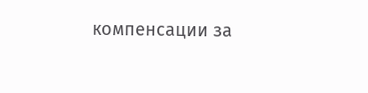компенсации за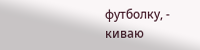футболку, - киваю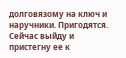долговязому на ключ и наручники. Пригодятся. Сейчас выйду и пристегну ее к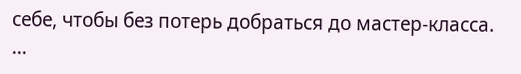себе, чтобы без потерь добраться до мастер-класса.
...